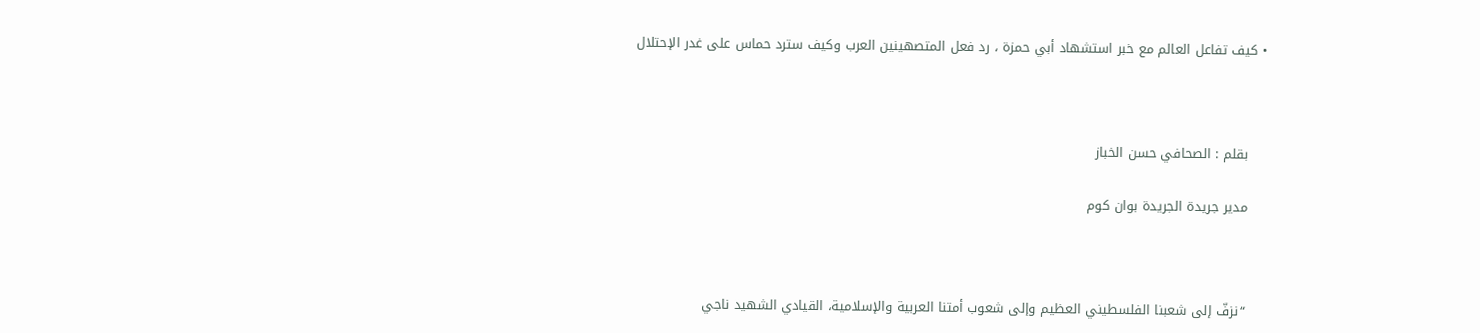• كيف تفاعل العالم مع خبر استشهاد أبي حمزة ، رد فعل المتصهينين العرب وكيف سترد حماس على غدر الإحتلال



    بقلم : الصحافي حسن الخباز

    مدير جريدة الجريدة بوان كوم



    “نزفّ إلى شعبنا الفلسطيني العظيم وإلى شعوب أمتنا العربية والإسلامية، القيادي الشهيد ناجي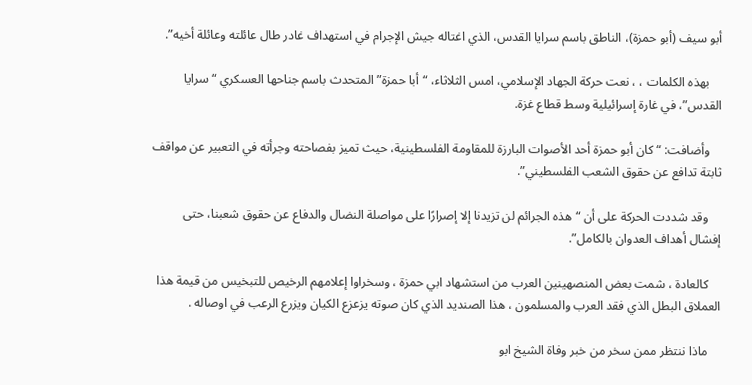أبو سيف (أبو حمزة)، الناطق باسم سرايا القدس، الذي اغتاله جيش الإجرام في استهداف غادر طال عائلته وعائلة أخيه”.

    بهذه الكلمات ، ، نعت حركة الجهاد الإسلامي، امس الثلاثاء، “أبا حمزة” المتحدث باسم جناحها العسكري “سرايا القدس”، في غارة إسرائيلية وسط قطاع غزة.

    وأضافت: “كان أبو حمزة أحد الأصوات البارزة للمقاومة الفلسطينية، حيث تميز بفصاحته وجرأته في التعبير عن مواقف ثابتة تدافع عن حقوق الشعب الفلسطيني”.

    وقد شددت الحركة على أن “هذه الجرائم لن تزيدنا إلا إصرارًا على مواصلة النضال والدفاع عن حقوق شعبنا، حتى إفشال أهداف العدوان بالكامل”.

    كالعادة ، شمت بعض المنصهينين العرب من استشهاد ابي حمزة ، وسخراوا إعلامهم الرخيص للتبخيس من قيمة هذا العملاق البطل الذي فقد العرب والمسلمون ، هذا الصنديد الذي كان صوته يزعزع الكيان ويزرع الرعب في اوصاله .

    ماذا ننتظر ممن سخر من خبر وفاة الشيخ ابو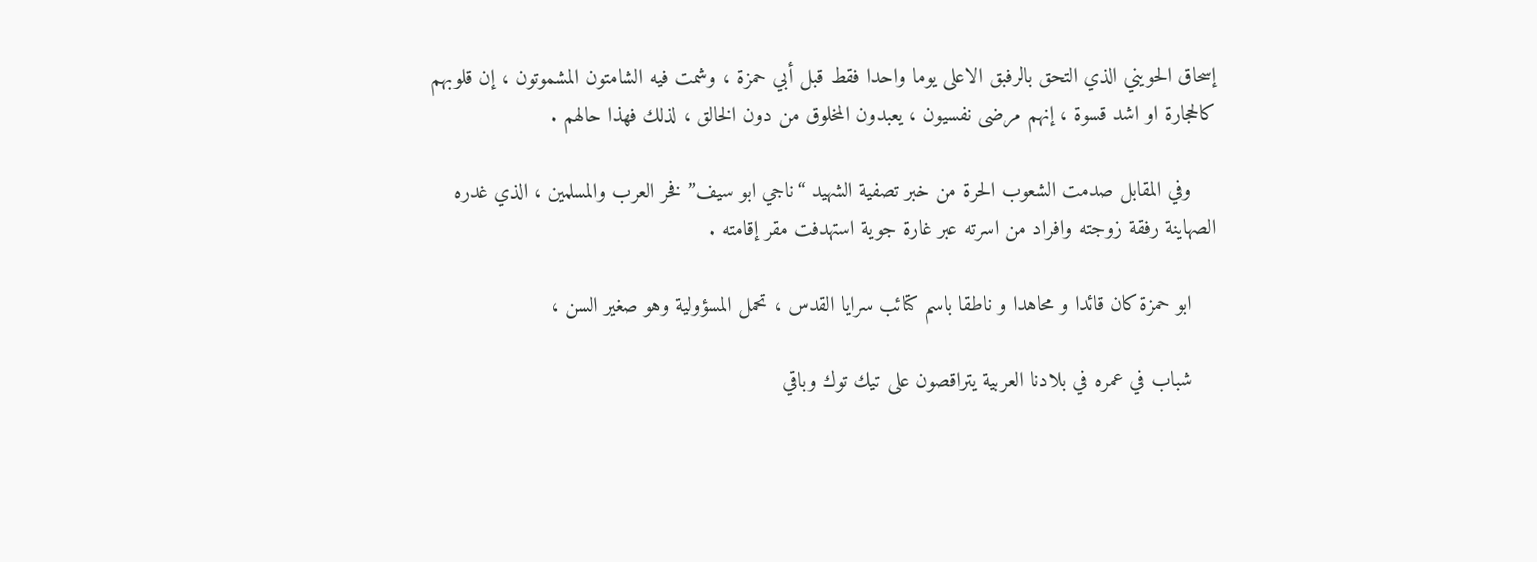إسحاق الحويني الذي التحق بالرفبق الاعلى يوما واحدا فقط قبل أبي حمزة ، وشمت فيه الشامتون المشموتون ، إن قلوبهم كالحجارة او اشد قسوة ، إنهم مرضى نفسيون ، يعبدون المخلوق من دون الخالق ، لذلك فهذا حالهم .

    وفي المقابل صدمت الشعوب الحرة من خبر تصفية الشهيد “ناجي ابو سيف” فخر العرب والمسلمين ، الذي غدره الصهاينة رفقة زوجته وافراد من اسرته عبر غارة جوية استهدفت مقر إقامته .

    ابو حمزة كان قائدا و محاهدا و ناطقا باسم كتائب سرايا القدس ، تحمل المسؤولية وهو صغير السن ،

    شباب في عمره في بلادنا العربية يتراقصون على تيك توك وباقي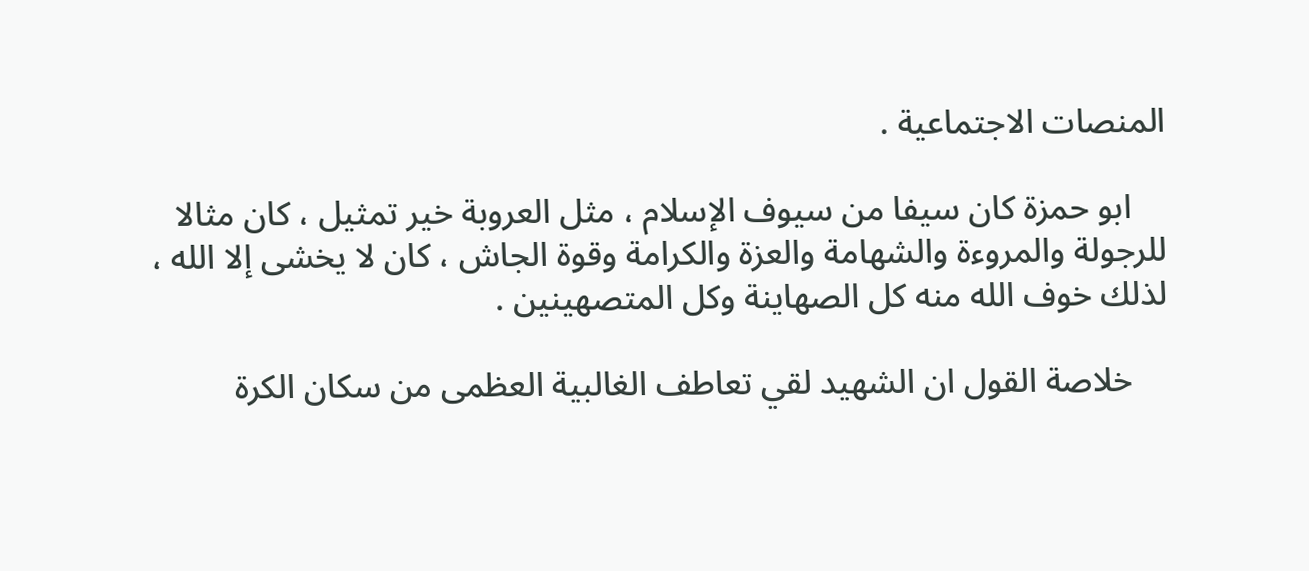المنصات الاجتماعية .

    ابو حمزة كان سيفا من سيوف الإسلام ، مثل العروبة خير تمثيل ، كان مثالا للرجولة والمروءة والشهامة والعزة والكرامة وقوة الجاش ، كان لا يخشى إلا الله ، لذلك خوف الله منه كل الصهاينة وكل المتصهينين .

    خلاصة القول ان الشهيد لقي تعاطف الغالبية العظمى من سكان الكرة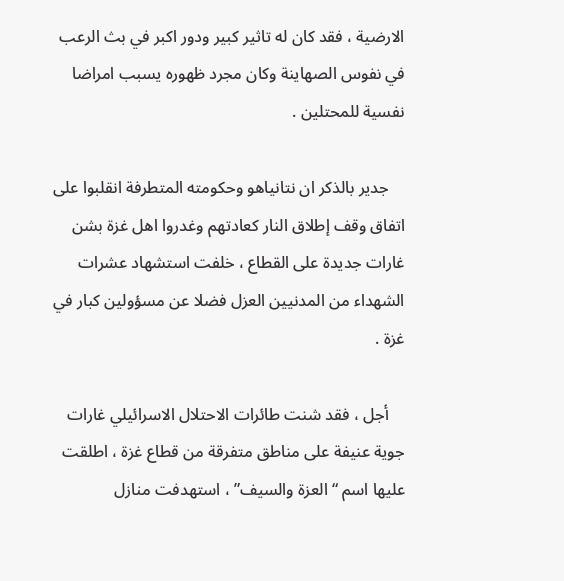الارضية ، فقد كان له تاثير كبير ودور اكبر في بث الرعب في نفوس الصهاينة وكان مجرد ظهوره يسبب امراضا نفسية للمحتلين .

    جدير بالذكر ان نتانياهو وحكومته المتطرفة انقلبوا على اتفاق وقف إطلاق النار كعادتهم وغدروا اهل غزة بشن غارات جديدة على القطاع ، خلفت استشهاد عشرات الشهداء من المدنيين العزل فضلا عن مسؤولين كبار في غزة .

    أجل ، فقد شنت طائرات الاحتلال الاسرائيلي غارات جوية عنيفة على مناطق متفرقة من قطاع غزة ، اطلقت عليها اسم “العزة والسيف” ، استهدفت منازل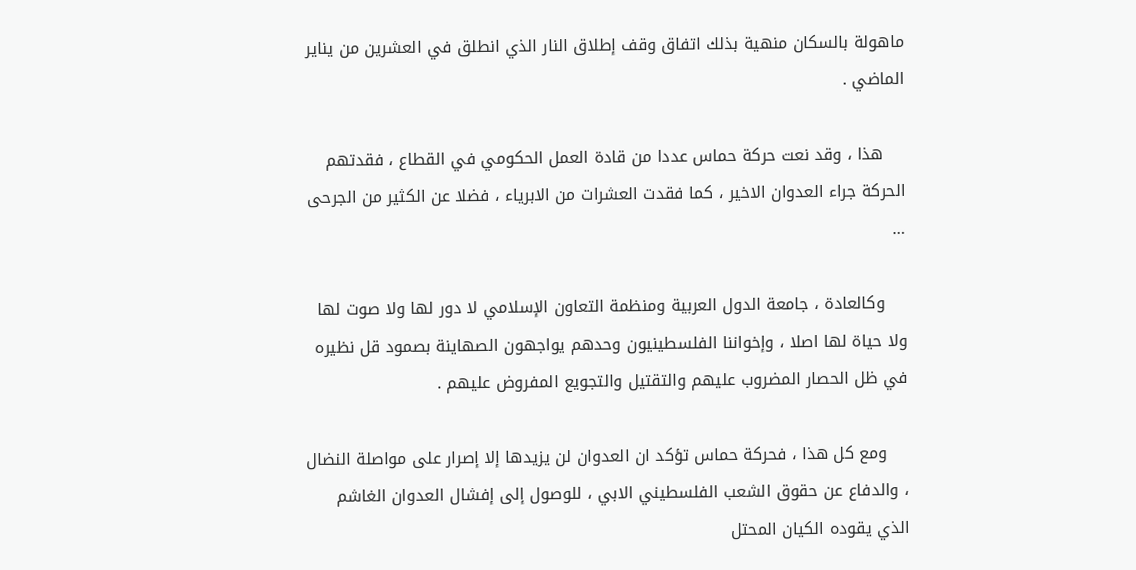ماهولة بالسكان منهية بذلك اتفاق وقف إطلاق النار الذي انطلق في العشرين من يناير الماضي .

    هذا ، وقد نعت حركة حماس عددا من قادة العمل الحكومي في القطاع ، فقدتهم الحركة جراء العدوان الاخير ، كما فقدت العشرات من الابرياء ، فضلا عن الكثير من الجرحى …

    وكالعادة ، جامعة الدول العربية ومنظمة التعاون الإسلامي لا دور لها ولا صوت لها ولا حياة لها اصلا ، وإخواننا الفلسطينيون وحدهم يواجهون الصهاينة بصمود قل نظيره في ظل الحصار المضروب عليهم والتقتيل والتجويع المفروض عليهم .

    ومع كل هذا ، فحركة حماس تؤكد ان العدوان لن يزيدها إلا إصرار على مواصلة النضال ، والدفاع عن حقوق الشعب الفلسطيني الابي ، للوصول إلى إفشال العدوان الغاشم الذي يقوده الكيان المحتل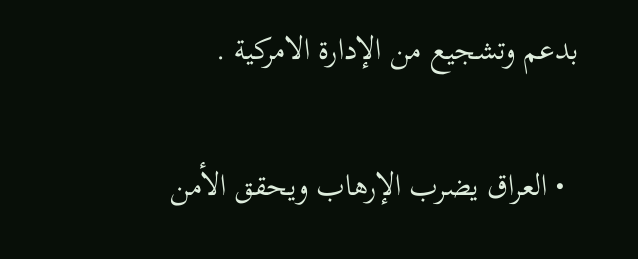بدعم وتشجيع من الإدارة الامركية .

  • العراق يضرب الإرهاب ويحقق الأمن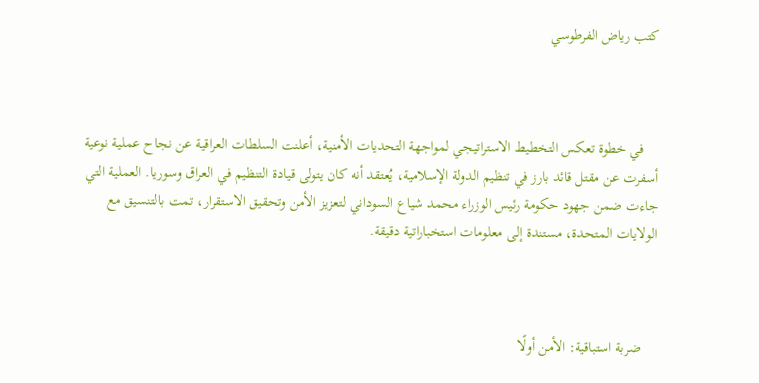كتب رياض الفرطوسي



    في خطوة تعكس التخطيط الاستراتيجي لمواجهة التحديات الأمنية، أعلنت السلطات العراقية عن نجاح عملية نوعية أسفرت عن مقتل قائد بارز في تنظيم الدولة الإسلامية، يُعتقد أنه كان يتولى قيادة التنظيم في العراق وسوريا. العملية التي جاءت ضمن جهود حكومة رئيس الوزراء محمد شياع السوداني لتعزيز الأمن وتحقيق الاستقرار، تمت بالتنسيق مع الولايات المتحدة، مستندة إلى معلومات استخباراتية دقيقة.



    ضربة استباقية: الأمن أولًا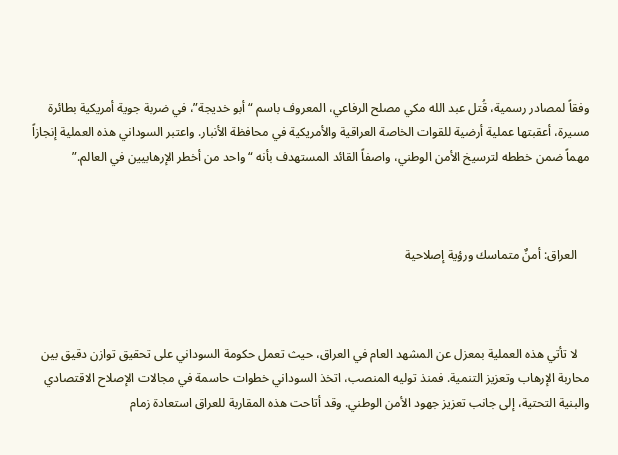وفقاً لمصادر رسمية، قُتل عبد الله مكي مصلح الرفاعي، المعروف باسم “أبو خديجة”، في ضربة جوية أمريكية بطائرة مسيرة، أعقبتها عملية أرضية للقوات الخاصة العراقية والأمريكية في محافظة الأنبار. واعتبر السوداني هذه العملية إنجازاً مهماً ضمن خططه لترسيخ الأمن الوطني، واصفاً القائد المستهدف بأنه “واحد من أخطر الإرهابيين في العالم.”



    العراق: أمنٌ متماسك ورؤية إصلاحية



    لا تأتي هذه العملية بمعزل عن المشهد العام في العراق، حيث تعمل حكومة السوداني على تحقيق توازن دقيق بين محاربة الإرهاب وتعزيز التنمية. فمنذ توليه المنصب، اتخذ السوداني خطوات حاسمة في مجالات الإصلاح الاقتصادي والبنية التحتية، إلى جانب تعزيز جهود الأمن الوطني. وقد أتاحت هذه المقاربة للعراق استعادة زمام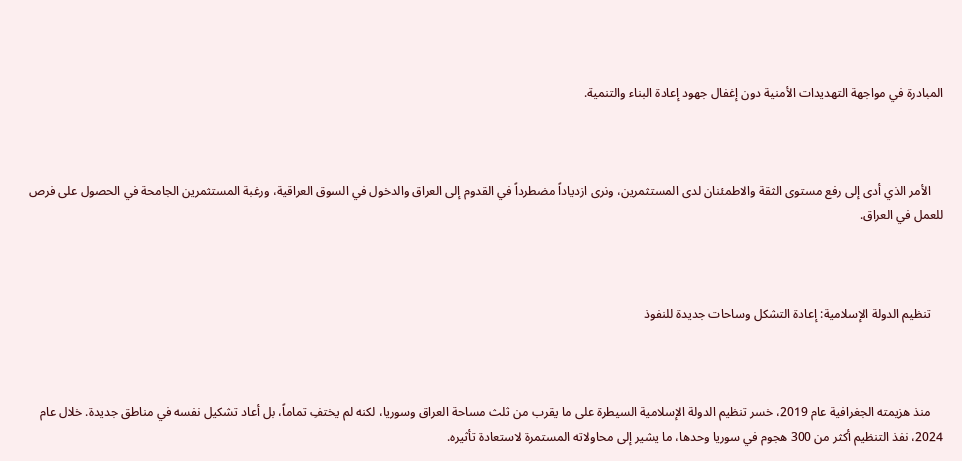المبادرة في مواجهة التهديدات الأمنية دون إغفال جهود إعادة البناء والتنمية.



    الأمر الذي أدى إلى رفع مستوى الثقة والاطمئنان لدى المستثمرين، ونرى ازدياداً مضطرداً في القدوم إلى العراق والدخول في السوق العراقية، ورغبة المستثمرين الجامحة في الحصول على فرص للعمل في العراق.



    تنظيم الدولة الإسلامية: إعادة التشكل وساحات جديدة للنفوذ



    منذ هزيمته الجغرافية عام 2019، خسر تنظيم الدولة الإسلامية السيطرة على ما يقرب من ثلث مساحة العراق وسوريا، لكنه لم يختفِ تماماً، بل أعاد تشكيل نفسه في مناطق جديدة. خلال عام 2024، نفذ التنظيم أكثر من 300 هجوم في سوريا وحدها، ما يشير إلى محاولاته المستمرة لاستعادة تأثيره.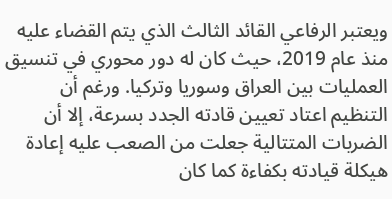ويعتبر الرفاعي القائد الثالث الذي يتم القضاء عليه منذ عام 2019، حيث كان له دور محوري في تنسيق العمليات بين العراق وسوريا وتركيا. ورغم أن التنظيم اعتاد تعيين قادته الجدد بسرعة، إلا أن الضربات المتتالية جعلت من الصعب عليه إعادة هيكلة قيادته بكفاءة كما كان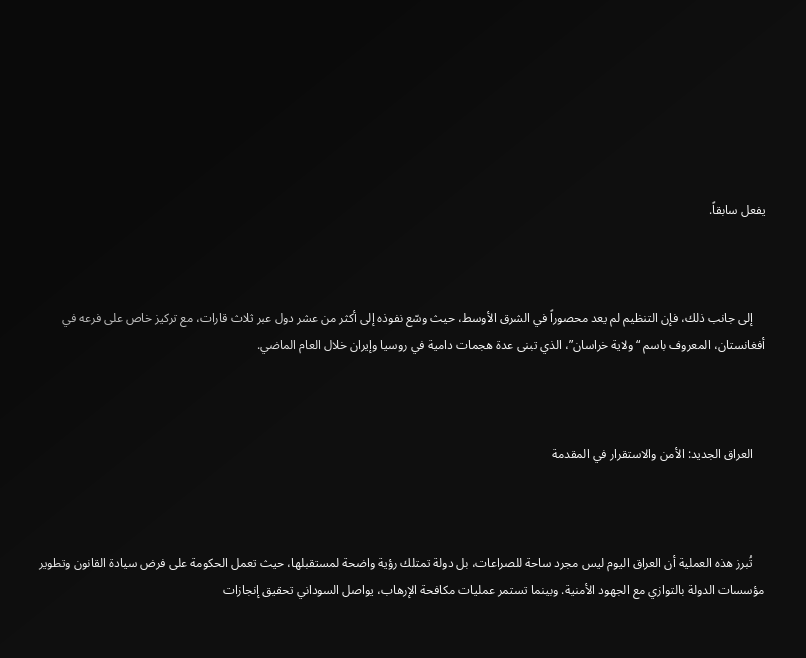يفعل سابقاً.



    إلى جانب ذلك، فإن التنظيم لم يعد محصوراً في الشرق الأوسط، حيث وسّع نفوذه إلى أكثر من عشر دول عبر ثلاث قارات، مع تركيز خاص على فرعه في أفغانستان، المعروف باسم “ولاية خراسان”، الذي تبنى عدة هجمات دامية في روسيا وإيران خلال العام الماضي.



    العراق الجديد: الأمن والاستقرار في المقدمة



    تُبرز هذه العملية أن العراق اليوم ليس مجرد ساحة للصراعات، بل دولة تمتلك رؤية واضحة لمستقبلها، حيث تعمل الحكومة على فرض سيادة القانون وتطوير مؤسسات الدولة بالتوازي مع الجهود الأمنية. وبينما تستمر عمليات مكافحة الإرهاب، يواصل السوداني تحقيق إنجازات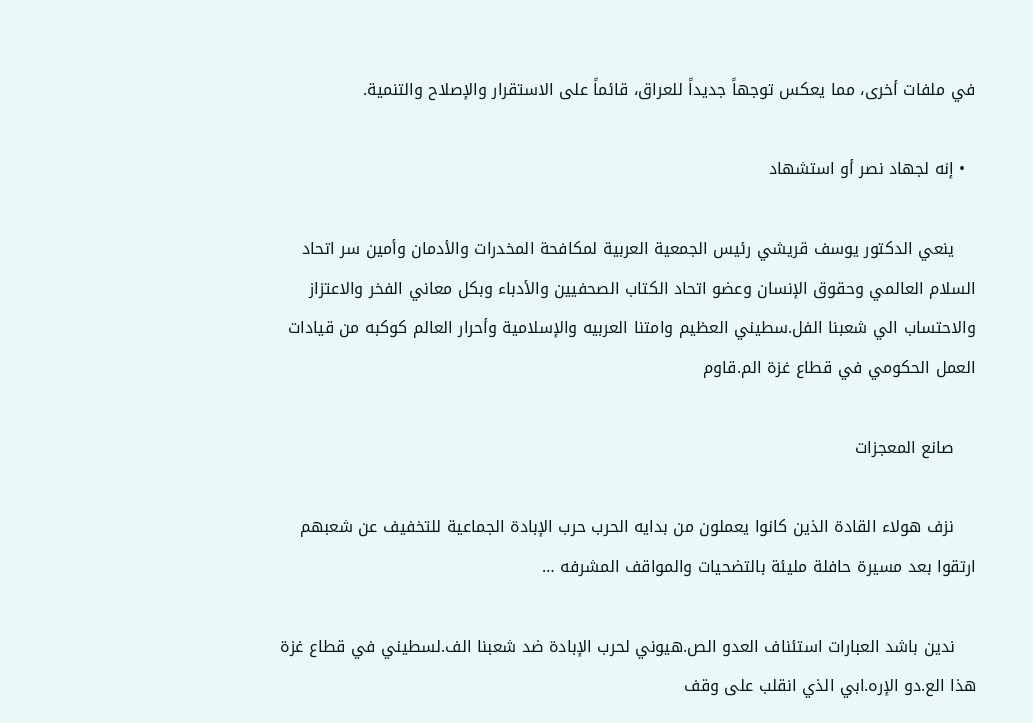في ملفات أخرى، مما يعكس توجهاً جديداً للعراق، قائماً على الاستقرار والإصلاح والتنمية.

  • إنه لجهاد نصر أو استشهاد

    ينعي الدكتور يوسف قريشي رئيس الجمعية العربية لمكافحة المخدرات والأدمان وأمين سر اتحاد السلام العالمي وحقوق الإنسان وعضو اتحاد الكتاب الصحفيين والأدباء وبكل معاني الفخر والاعتزاز والاحتساب الي شعبنا الفل.سطيني العظيم وامتنا العربيه والإسلامية وأحرار العالم كوكبه من قيادات العمل الحكومي في قطاع غزة الم.قاوم

    صانع المعجزات

    نزف هولاء القادة الذين كانوا يعملون من بدايه الحرب حرب الإبادة الجماعية للتخفيف عن شعبهم ارتقوا بعد مسيرة حافلة مليئة بالتضحيات والمواقف المشرفه …

    ندين باشد العبارات استئناف العدو الص.هيوني لحرب الإبادة ضد شعبنا الف.لسطيني في قطاع غزة هذا الع.دو الإره.ابي الذي انقلب على وقف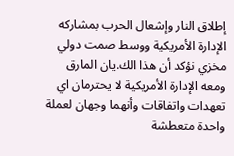إطلاق النار وإشعال الحرب بمشاركه الإدارة الأمريكية ووسط صمت دولي مخزي نؤكد أن هذا الك.يان المارق ومعه الإدارة الأمريكية لا يحترمان اي تعهدات واتفاقات وأنهما وجهان لعملة واحدة متعطشة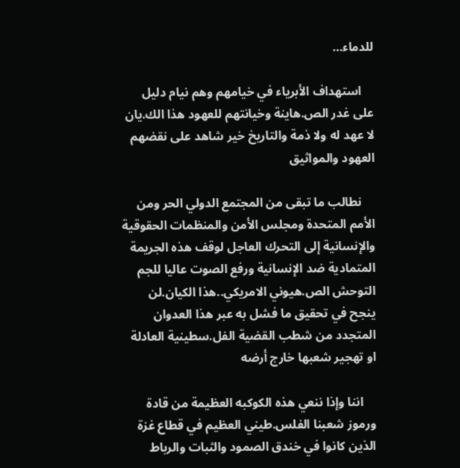للدماء…

    استهداف الأبرياء في خيامهم وهم نيام دليل على غدر الص.هاينة وخيانتهم للعهود هذا الك.يان لا عهد له ولا ذمة والتاريخ خير شاهد على نقضهم العهود والمواثيق

    نطالب ما تبقى من المجتمع الدولي الحر ومن الأمم المتحدة ومجلس الأمن والمنظمات الحقوقية والإنسانية إلى التحرك العاجل لوقف هذه الجريمة المتمادية ضد الإنسانية ورفع الصوت عاليا للجم التوحش الص.هيوني الامريكي..هذا الكيان.لن ينجح في تحقيق ما فشل به عبر هذا العدوان المتجدد من شطب القضية الفل.سطينية العادلة او تهجير شعبها خارج أرضه

    اننا وإذا ننعي هذه الكوكبه العظيمة من قادة ورموز شعبنا الفلس.طيني العظيم في قطاع غزة الذين كانوا في خندق الصمود والثبات والرباط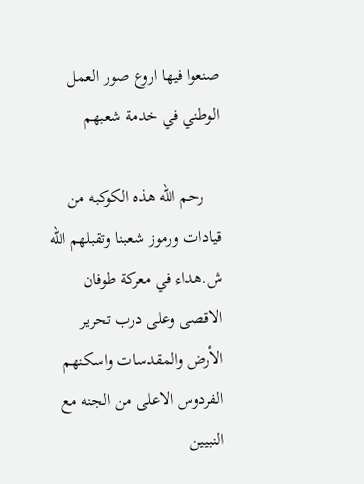صنعوا فيها اروع صور العمل الوطني في خدمة شعبهم

    رحم الله هذه الكوكبه من قيادات ورموز شعبنا وتقبلهم الله ش.هداء في معركة طوفان الاقصى وعلى درب تحرير الأرض والمقدسات واسكنهم الفردوس الاعلى من الجنه مع النبيين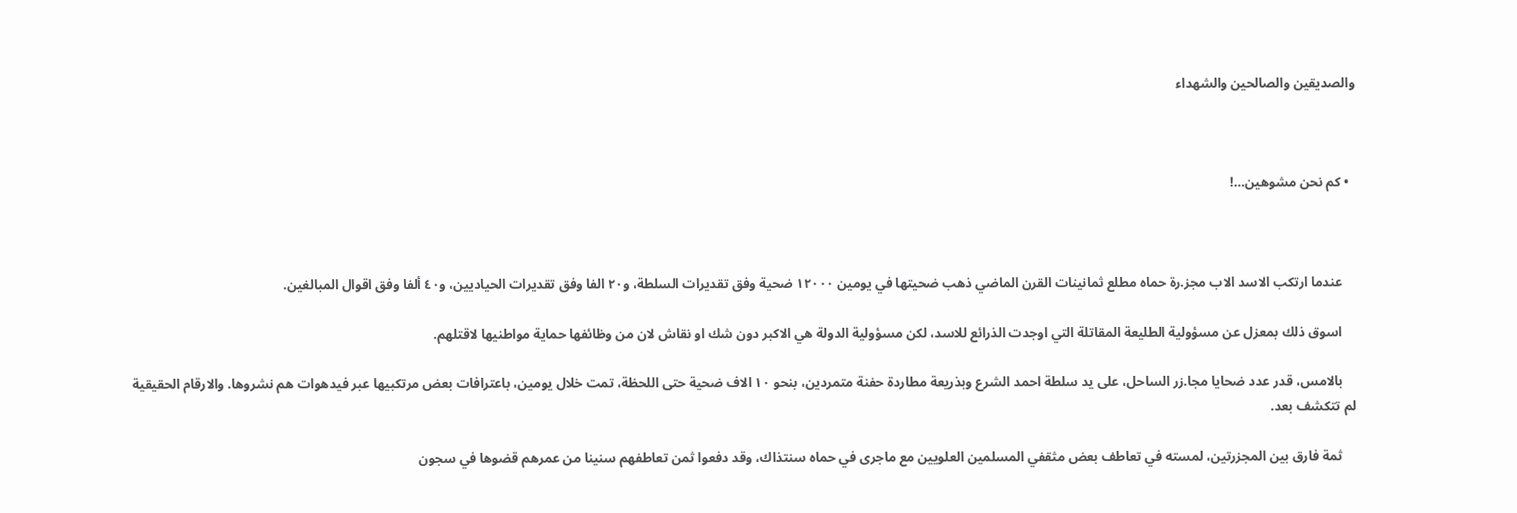والصديقين والصالحين والشهداء



  • كم نحن مشوهين…!



    عندما ارتكب الاسد الاب مجز.رة حماه مطلع ثمانينات القرن الماضي ذهب ضحيتها في يومين ١٢٠٠٠ ضحية وفق تقديرات السلطة، و٢٠ الفا وفق تقديرات الحياديين، و٤٠ ألفا وفق اقوال المبالغين.

    اسوق ذلك بمعزل عن مسؤولية الطليعة المقاتلة التي اوجدت الذرائع للاسد، لكن مسؤولية الدولة هي الاكبر دون شك او نقاش لان من وظائفها حماية مواطنيها لاقتلهم.

    بالامس، قدر عدد ضحايا مجا.زر الساحل، على يد سلطة احمد الشرع وبذريعة مطاردة حفنة متمردين، بنحو ١٠ الاف ضحية حتى اللحظة، تمت خلال يومين، باعترافات بعض مرتكبيها عبر فيدهوات هم نشروها. والارقام الحقيقية لم تتكشف بعد.

    ثمة فارق بين المجزرتين، لمسته في تعاطف بعض مثقفي المسلمين العلويين مع ماجرى في حماه سنتذاك، وقد دفعوا ثمن تعاطفهم سنينا من عمرهم قضوها في سجون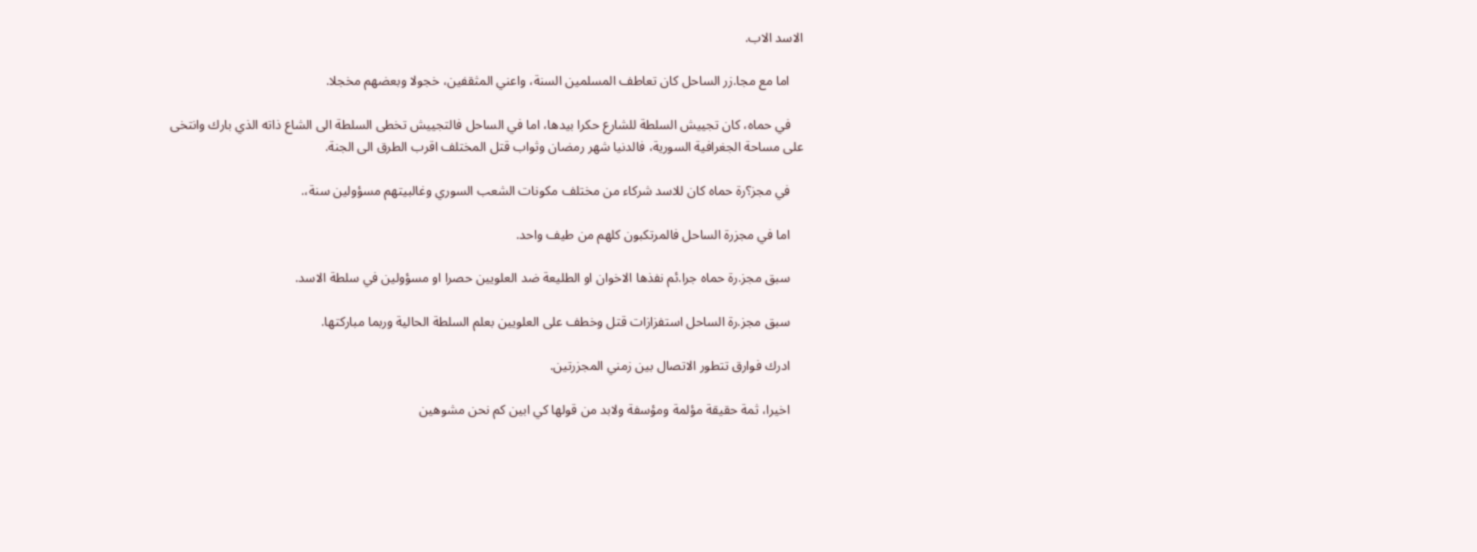الاسد الاب.

    اما مع مجا.زر الساحل كان تعاطف المسلمين السنة، واعني المثقفين، خجولا وبعضهم مخجلا.

    في حماه، كان تجييش السلطة للشارع حكرا بيدها، اما في الساحل فالتجييش تخطى السلطة الى الشاع ذاته الذي بارك وانتخى على مساحة الجغرافية السورية، فالدنيا شهر رمضان وثواب قتل المختلف اقرب الطرق الى الجنة.

    في مجز؟رة حماه كان للاسد شركاء من مختلف مكونات الشعب السوري وغالبيتهم مسؤولين سنة،.

    اما في مجزرة الساحل فالمرتكبون كلهم من طيف واحد.

    سبق مجز.رة حماه جرا.ئم نفذها الاخوان او الطليعة ضد العلويين حصرا او مسؤولين في سلطة الاسد.

    سبق مجز.رة الساحل استفزازات قتل وخطف على العلويين بعلم السلطة الحالية وربما مباركتها.

    ادرك فوارق تتطور الاتصال بين زمني المجزرتين.

    اخيرا، ثمة حقيقة مؤلمة ومؤسفة ولابد من قولها كي ابين كم نحن مشوهين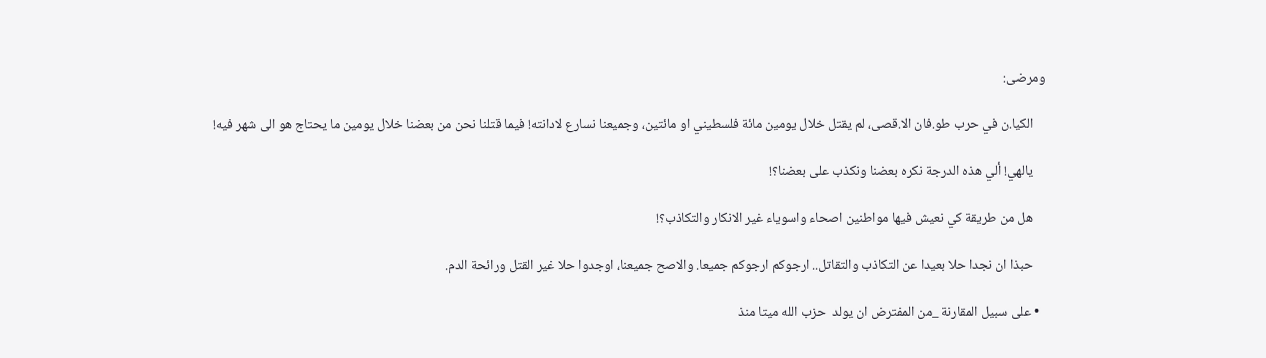ومرضى:

    الكيا.ن في حرب طو.فان الا.قصى، لم يقتل خلال يومين مائة فلسطيني او مائتين، وجميعنا نسارع لادانته! فيما قتلنا نحن من بعضنا خلال يومين ما يحتاج هو الى شهر فيه!

    يالهي! ألي هذه الدرجة نكره بعضنا ونكذب على بعضنا؟!

    هل من طريقة كي نعيش فيها مواطنين اصحاء واسوياء غير الانكار والتكاذب؟!

    حبذا ان نجدا حلا بعيدا عن التكاذب والتقاتل.. ارجوكم ارجوكم جميعا. والاصح جميعنا، اوجدوا حلا غير القتل ورائحة الدم.

  • على سبيل المقارنة _من المفترض ان يولد  حزب الله ميتا منذ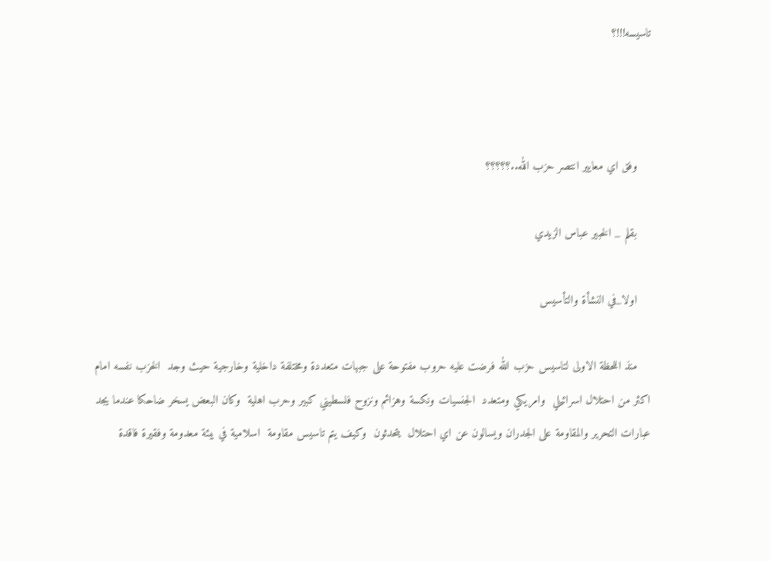تاسيسه!!!؟



    وفق اي معايير انتصر حزب الله..؟؟؟؟؟

    بقلم _ الخبير عباس الزيدي

    اولا_في النشأة والتأسيس

    منذ اللحظة الاولى لتاسيس حزب الله فرضت عليه حروب مفتوحة على جبهات متعددة ومختلفة داخلية وخارجية حيث وجد  الخزب نفسه امام اكثر من احتلال اسرائيلي  وامريكي ومتعدد  الجنسيات ونكسة وهزائم ونزوح فلسطيني كبير وحرب اهلية  وكان البعض يسخر ضاحكا عندما يجد عبارات التحرير والمقاومة على الجدران ويسالون عن اي احتلال  يتحدثون  وكيف يتم تاسيس مقاومة  اسلامية في بيئة معدومة وفقيرة فاقدة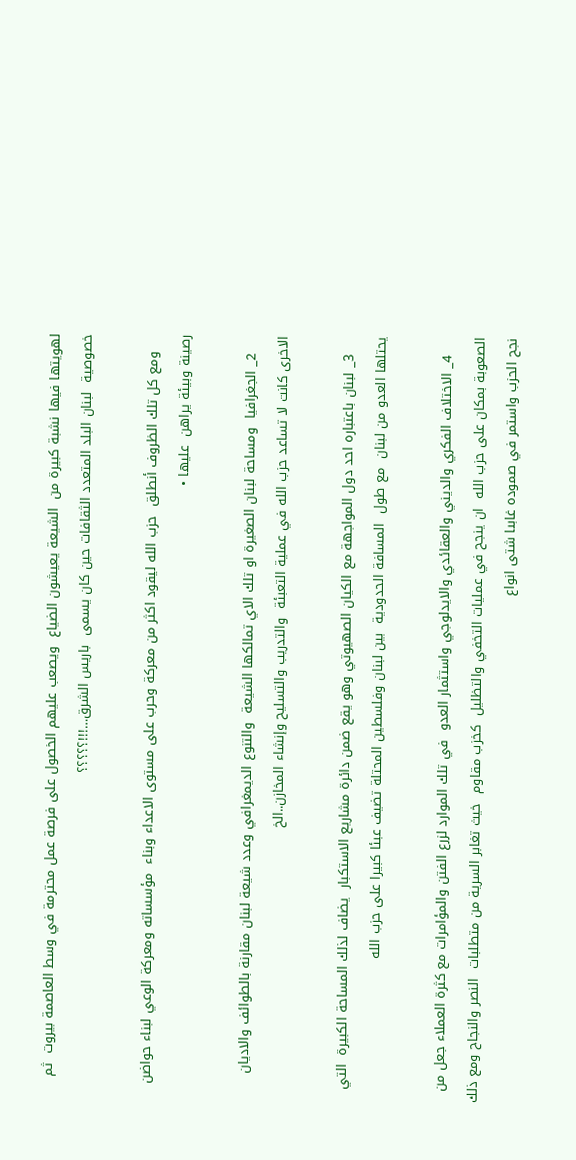لهويتها فيها نشبة كبيرة من  الشيعة يعيشون الضياع  ويصعب عليهم الخصول على فرصة عمل محترمة في وسط العاصمة بيروت  ثم خصوصية  لبنان البلد المتعدد الثقافات حين كان يسمى  باريس الشرق…!!!؟؟؟؟؟

    ومع كل تلك الظروف أنطلق  حزب الله ليقود اكثر من معركة وحرب على مستوى الاعداء وبناء  مؤسساته ومعركة الوعي لبناء حواضن رصينة وبيئة يراهن  عليها •

    2_ الجغرافيا  ومساحة لبنان الصغيرة او تلك الاي تمالكها الشيعة  والتنوع الديمغرافي وعدد شيعة لبنان مقارنة بالطوائف والاديان الاخرى كانت لا تساعد حزب الله في عملية التعبئة  والتدريب والتسليح وإنشاء المخازن..الخ

    3_ لبنان باعتباره احد دول المواجهة مع الكيان الصهيوتي وهو يقع ضمن دائرة مشاريع الاستكبار  يضاف لذلك المساحة الكبيرة  التي يحتلها العدو من لبنان  مع طول  المسافة الحدودية  بين لبنان وفلسطين المحتلة تضيف عبئا كبيرا على حزب الله

    4_ الاختلاف الفكري والديني والعقائدي والايدلوجي واستثمار العدو  في تلك الموارد لزرع الفتن والمؤامرات مع كثرة العملاء جعل من الصعوبة بمكان على حزب الله  ان ينجح في عمليات التخفي والتظليل  كخزب مقاوم  خيث تغابر السرية من متطلبات  النصر والنجاح ومع ذلك نجح الحزب واستمر في صموده غابىا شتى انواع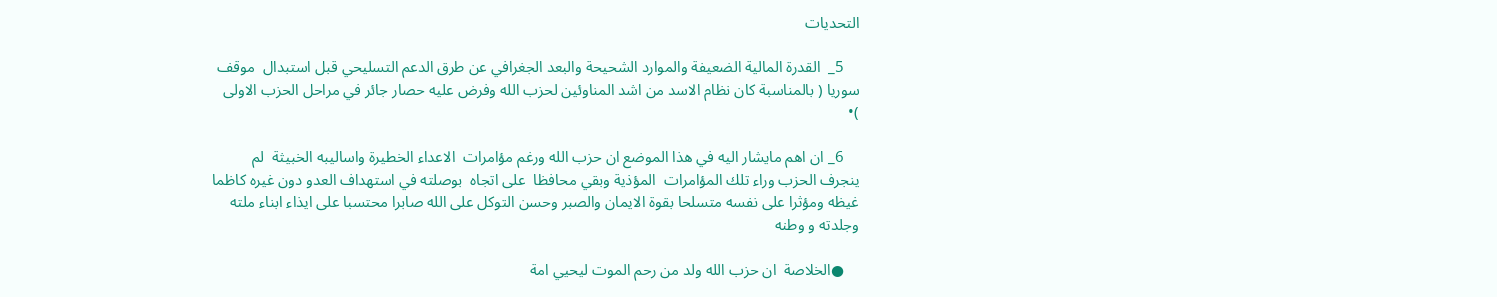التحديات

    5_  القدرة المالية الضعيفة والموارد الشحيحة والبعد الجغرافي عن طرق الدعم التسليحي قبل استبدال  موقف سوريا ( بالمناسبة كان نظام الاسد من اشد المناوئين لحزب الله وفرض عليه حصار جائر في مراحل الحزب الاولى )•

    6_ ان اهم مايشار اليه في هذا الموضع ان حزب الله ورغم مؤامرات  الاعداء الخطيرة واساليبه الخبيثة  لم ينجرف الحزب وراء تلك المؤامرات  المؤذية وبقي محافظا  على اتجاه  بوصلته في استهداف العدو دون غيره كاظما غيظه ومؤثرا على نفسه متسلحا بقوة الايمان والصبر وحسن التوكل على الله صابرا محتسبا على ايذاء ابناء ملته وجلدته و وطنه

    ●الخلاصة  ان حزب الله ولد من رحم الموت ليحيي امة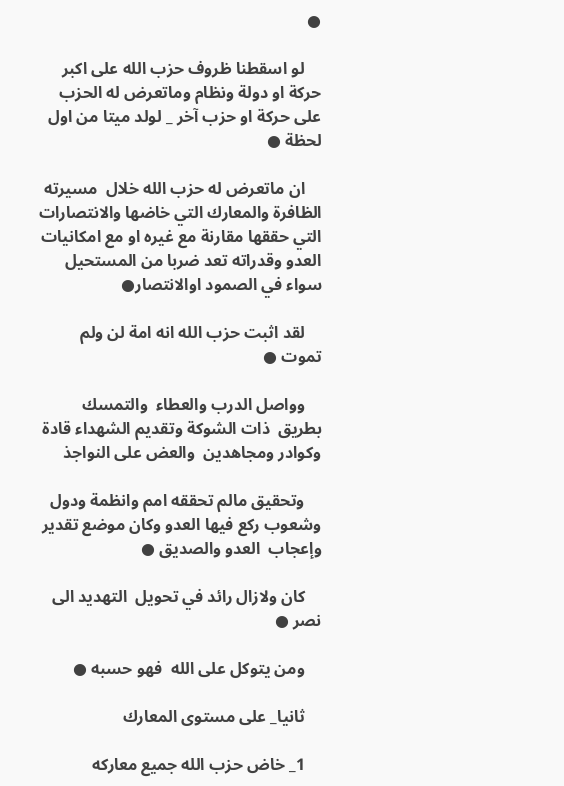●

    لو اسقطنا ظروف حزب الله على اكبر حركة او دولة ونظام وماتعرض له الحزب على حركة او حزب آخر _ لولد ميتا من اول لحظة ●

    ان ماتعرض له حزب الله خلال  مسيرته الظافرة والمعارك التي خاضها والانتصارات  التي حققها مقارنة مع غيره او مع امكانيات العدو وقدراته تعد ضربا من المستحيل سواء في الصمود اوالانتصار●

    لقد اثبت حزب الله انه امة لن ولم تموت ●

    وواصل الدرب والعطاء  والتمسك بطريق  ذات الشوكة وتقديم الشهداء قادة وكوادر ومجاهدين  والعض على النواجذ

    وتحقيق مالم تحققه امم وانظمة ودول  وشعوب ركع فيها العدو وكان موضع تقدير وإعجاب  العدو والصديق ●

    كان ولازال رائد في تحويل  التهديد الى نصر ●

    ومن يتوكل على الله  فهو حسبه ●

    ثانيا_ على مستوى المعارك

    1_ خاض حزب الله جميع معاركه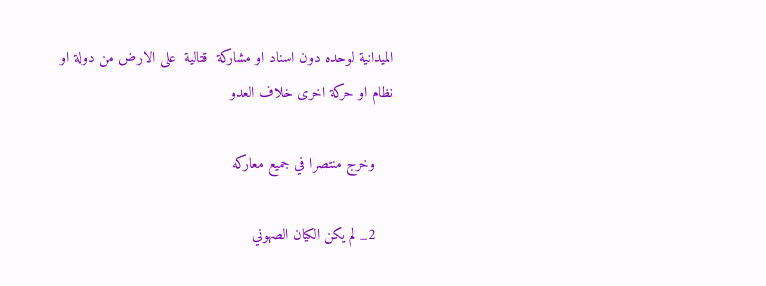الميدانية لوحده دون اسناد او مشاركة  قتالية  على الارض من دولة او نظام او حركة اخرى خلاف العدو

    وخرج منتصرا في جميع معاركه

    2_ لم يكن الكيان الصهوني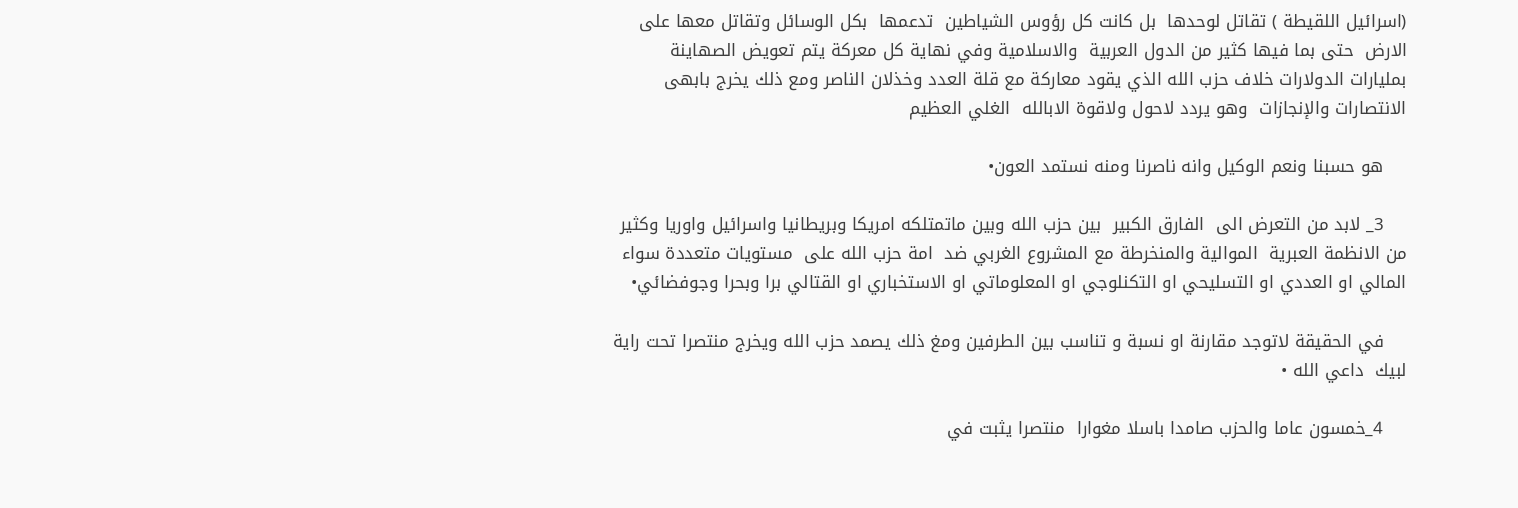(اسرائيل اللقيطة ) تقاتل لوحدها  بل كانت كل رؤوس الشياطين  تدعمها  بكل الوسائل وتقاتل معها على الارض  حتى بما فيها كثير من الدول العربية  والاسلامية وفي نهاية كل معركة يتم تعويض الصهاينة بمليارات الدولارات خلاف حزب الله الذي يقود معاركة مع قلة العدد وخذلان الناصر ومع ذلك يخرج بابهى الانتصارات والإنجازات  وهو يردد لاحول ولاقوة الابالله  الغلي العظيم

    هو حسبنا ونعم الوكيل وانه ناصرنا ومنه نستمد العون•

    3_ لابد من التعرض الى  الفارق الكبير  بين حزب الله وبين ماتمتلكه امريكا وبريطانيا واسرائيل واوريا وكثير من الانظمة العبرية  الموالية والمنخرطة مع المشروع الغربي ضد  امة حزب الله على  مستويات متعددة سواء المالي او العددي او التسليحي او التكنلوجي او المعلوماتي او الاستخباري او القتالي برا وبحرا وجوفضائي•

    في الحقيقة لاتوجد مقارنة او نسبة و تناسب بين الطرفين ومغ ذلك يصمد حزب الله ويخرج منتصرا تحت راية لبيك  داعي الله •

    4_خمسون عاما والحزب صامدا باسلا مغوارا  منتصرا يثبت في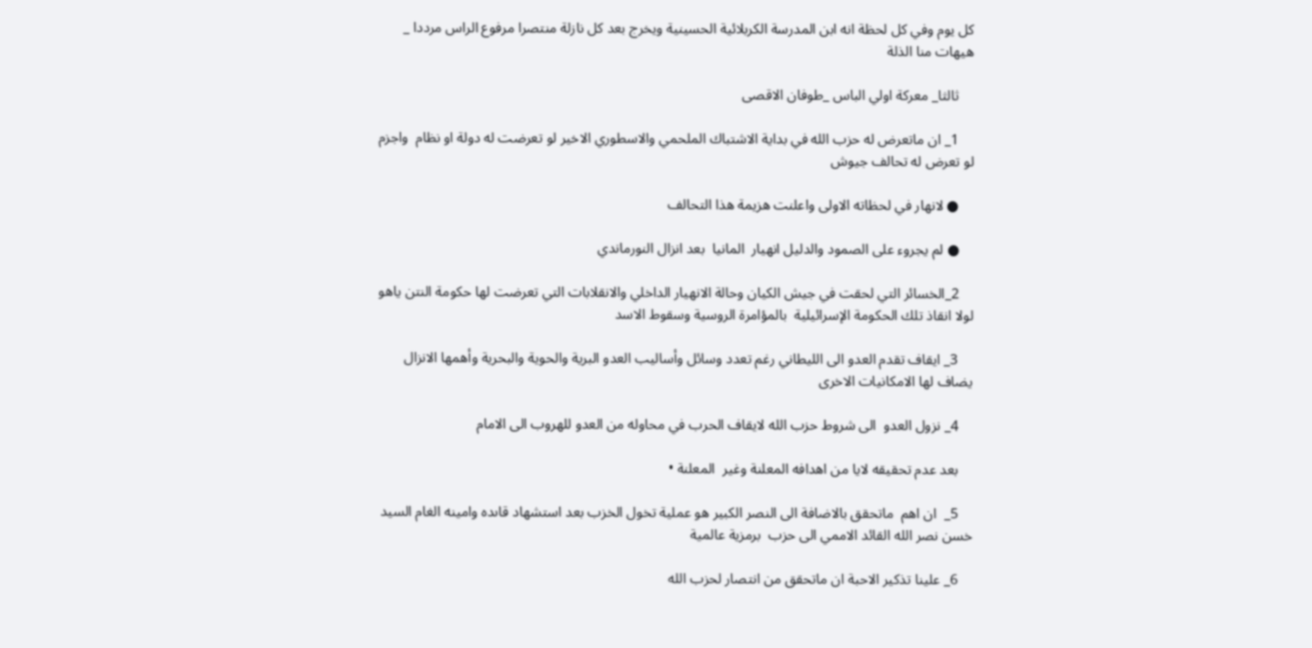كل يوم وفي كل لحظة انه ابن المدرسة الكربلائية الحسينية ويخرج بعد كل نازلة منتصرا مرفوع الراس مرددا _ هيهات منا الذلة

    ثالثا_ معركة اولي الباس _طوفان الاقصى

    1_ ان ماتعرض له حزب الله في بداية الاشتباك الملحمي والاسطوري الاخير لو تعرضت له دولة او نظام  واجزم لو تعرض له تحالف جيوش

    ● لانهار في لحظاته الاولى واعلنت هزيمة هذا التحالف

    ● لم يجروء على الصمود والدليل انهيار  المانيا  بعد انزال النورماندي

    2_الخسائر التي لحقت في جيش الكيان وحالة الانهيار الداخلي والانقلابات التي تعرضت لها حكومة النتن ياهو لولا انقاذ تلك الحكومة الإسرائيلية  بالمؤامرة الروسية وسقوط الاسد

    3_ ايقاف تقدم العدو الى الليطاني رغم تعدد وسائل وأساليب العدو البرية والحوية والبحرية وأهمها الانزال يضاف لها الامكانيات الاخرى

    4_ نزول العدو  الى شروط حزب الله لايقاف الحرب في محاوله من العدو للهروب الى الامام

    بعد عدم تحقيقه لايا من اهدافه المعلنة وغير  المعلنة •

    5_  ان اهم  ماتحقق بالاضافة الى النصر الكبير هو عملية تخول الخزب بعد استشهاد قاىده وامينه الغام السيد خسن نصر الله القائد الاممي الى حزب  برمزية عالمية

    6_ علينا تذكير الاحبة ان ماتحقق من انتصار لحزب الله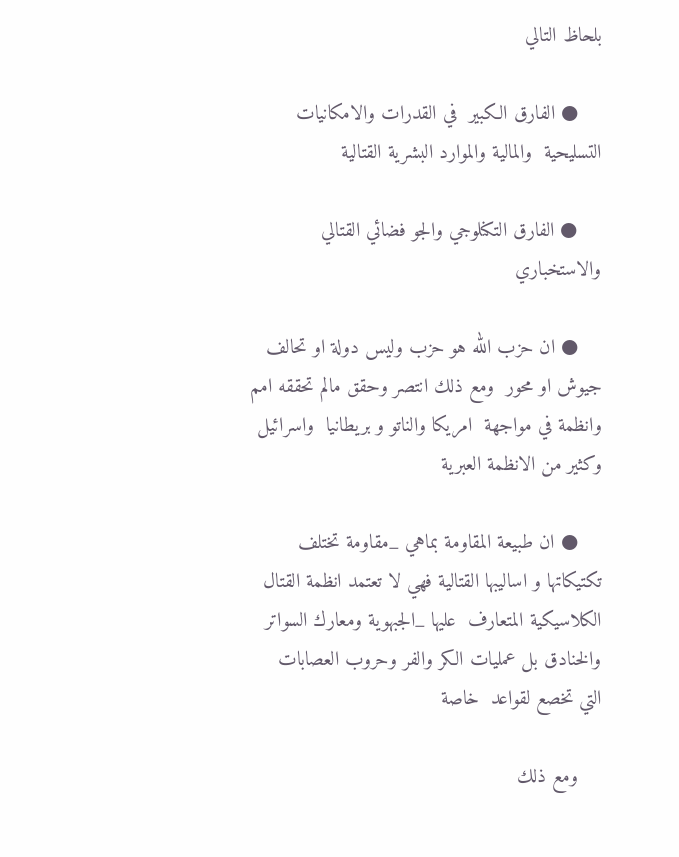بلحاظ التالي

    ● الفارق الكبير  في القدرات والامكانيات  التسليحية  والمالية والموارد البشرية القتالية

    ● الفارق التكنلوجي والجو فضائي القتالي والاستخباري

    ● ان حزب الله هو حزب وليس دولة او تحالف جيوش او محور  ومع ذلك انتصر وحقق مالم تحققه امم وانظمة في مواجهة  امريكا والناتو و بريطانيا  واسرائيل  وكثير من الانظمة العبرية

    ● ان طبيعة المقاومة بماهي _مقاومة تختلف تكتيكاتها و اساليبها القتالية فهي لا تعتمد انظمة القتال الكلاسيكية المتعارف  عليها _الجبهوية ومعارك السواتر والخنادق بل عمليات الكر والفر وحروب العصابات  التي تخصع لقواعد  خاصة

    ومع ذلك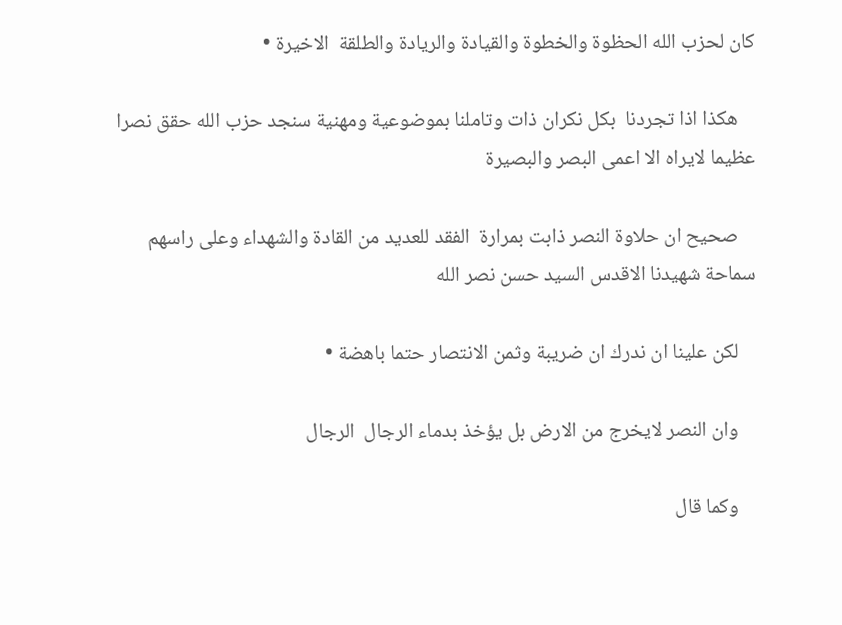كان لحزب الله الحظوة والخطوة والقيادة والريادة والطلقة  الاخيرة •

    هكذا اذا تجردنا  بكل نكران ذات وتاملنا بموضوعية ومهنية سنجد حزب الله حقق نصرا عظيما لايراه الا اعمى البصر والبصيرة

    صحيح ان حلاوة النصر ذابت بمرارة  الفقد للعديد من القادة والشهداء وعلى راسهم سماحة شهيدنا الاقدس السيد حسن نصر الله

    لكن علينا ان ندرك ان ضريبة وثمن الانتصار حتما باهضة •

    وان النصر لايخرج من الارض بل يؤخذ بدماء الرجال  الرجال

    وكما قال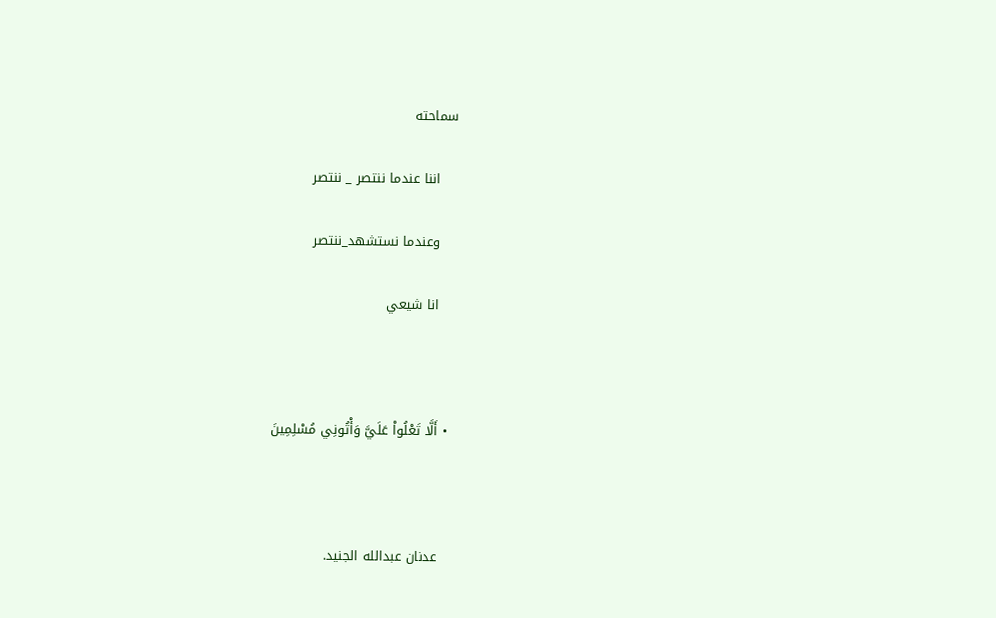سماحته

    اننا عندما ننتصر _ ننتصر

    وعندما نستشهد_ننتصر

    انا شيعي



  • أَلَّا تَعْلُواْ عَلَيَّ وَأْتُونِي مُسْلِمِينَ



    عدنان عبدالله الجنيد.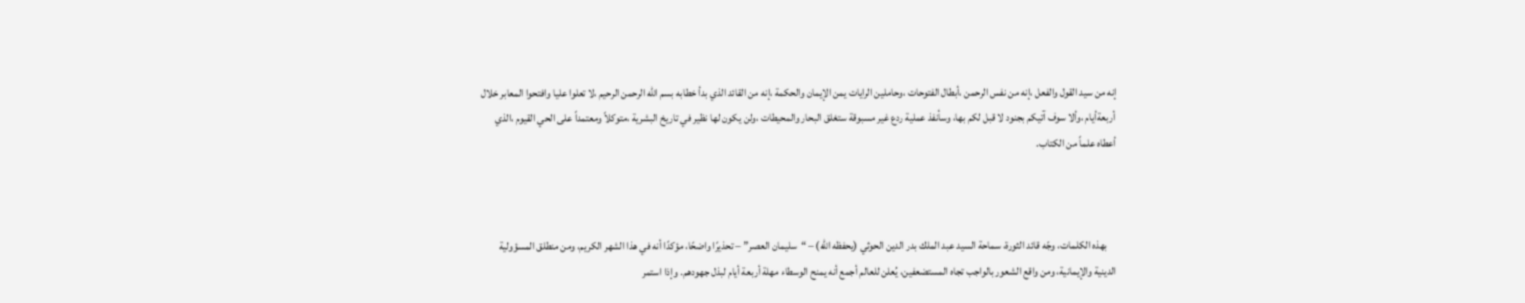إنه من سيد القول والفعل ،إنه من نفس الرحمن ،أبطال الفتوحات ،وحاملين الرايات يمن الإيمان والحكمة ،إنه من القائد الذي بدأ خطابه بسم الله الرحمن الرحيم ،لا تعلوا عليا وافتحوا المعابر خلال أربعةأيام ،وألا سوف آتيكم بجنود لا قبل لكم بها، وسأنفذ عملية ردع غير مسبوقة ستغلق البحار والمحيطات ،ولن يكون لها نظير في تاريخ البشرية ،متوكلاً ومعتمداً على الحي القيوم ،الذي أعطاه علماً من الكتاب.



    بهذه الكلمات، وجّه قائد الثورة، سماحة السيد عبد الملك بدر الدين الحوثي (يحفظه الله) – “سليمان العصر” – تحذيرًا واضحًا، مؤكدًا أنه في هذا الشهر الكريم، ومن منطلق المسؤولية الدينية والإيمانية، ومن واقع الشعور بالواجب تجاه المستضعفين، يُعلن للعالم أجمع أنه يمنح الوسطاء مهلة أربعة أيام لبذل جهودهم. وإذا استمر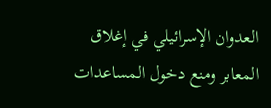العدوان الإسرائيلي في إغلاق المعابر ومنع دخول المساعدات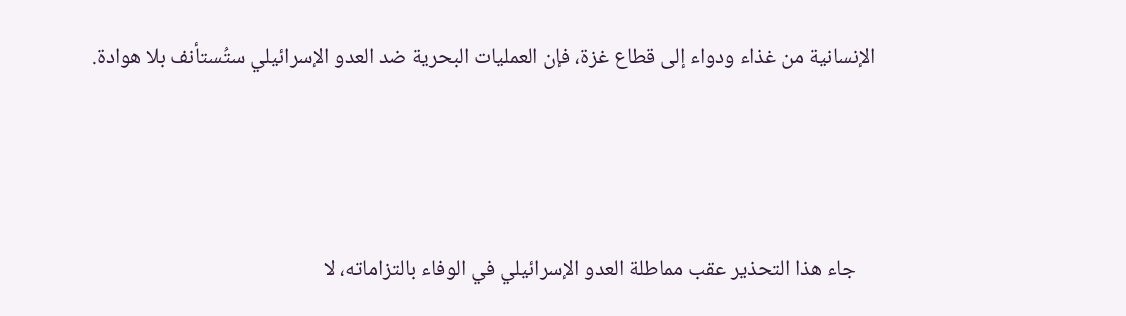الإنسانية من غذاء ودواء إلى قطاع غزة، فإن العمليات البحرية ضد العدو الإسرائيلي ستُستأنف بلا هوادة.



    جاء هذا التحذير عقب مماطلة العدو الإسرائيلي في الوفاء بالتزاماته، لا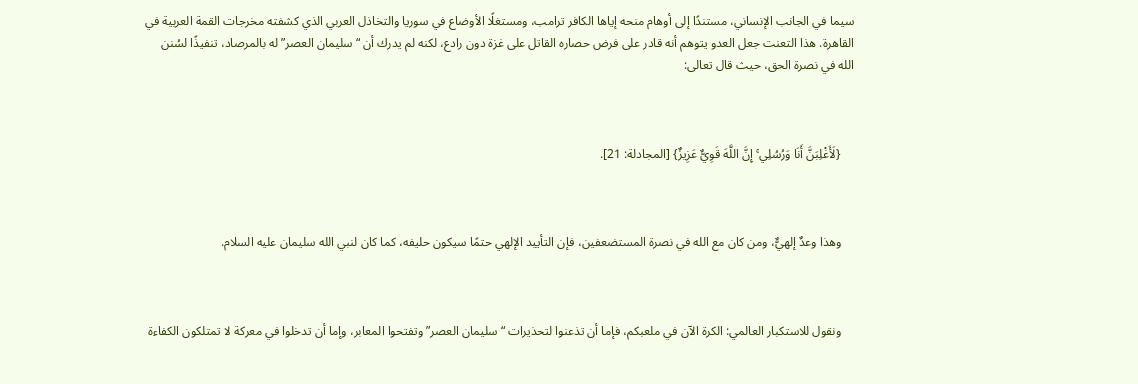سيما في الجانب الإنساني، مستندًا إلى أوهام منحه إياها الكافر ترامب، ومستغلًا الأوضاع في سوريا والتخاذل العربي الذي كشفته مخرجات القمة العربية في القاهرة. هذا التعنت جعل العدو يتوهم أنه قادر على فرض حصاره القاتل على غزة دون رادع، لكنه لم يدرك أن “سليمان العصر” له بالمرصاد، تنفيذًا لسُنن الله في نصرة الحق، حيث قال تعالى:



    {لَأَغْلِبَنَّ أَنَا وَرُسُلِي ۚ إِنَّ اللَّهَ قَوِيٌّ عَزِيزٌ} [المجادلة: 21].



    وهذا وعدٌ إلهيٌّ، ومن كان مع الله في نصرة المستضعفين، فإن التأييد الإلهي حتمًا سيكون حليفه، كما كان لنبي الله سليمان عليه السلام.



    ونقول للاستكبار العالمي: الكرة الآن في ملعبكم، فإما أن تذعنوا لتحذيرات “سليمان العصر” وتفتحوا المعابر، وإما أن تدخلوا في معركة لا تمتلكون الكفاءة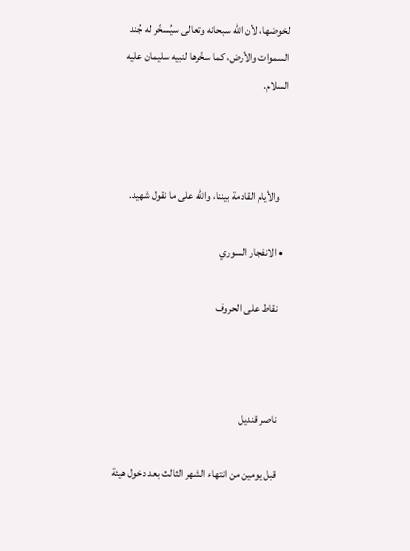لخوضها، لأن الله سبحانه وتعالى سيُسخّر له جُند السموات والأرض، كما سخّرها لنبيه سليمان عليه السلام.



    والأيام القادمة بيننا، والله على ما نقول شهيد.

  • الانفجار السوري

    نقاط على الحروف



    ناصر قنديل

    قبل يومين من انتهاء الشهر الثالث بعد دخول هيئة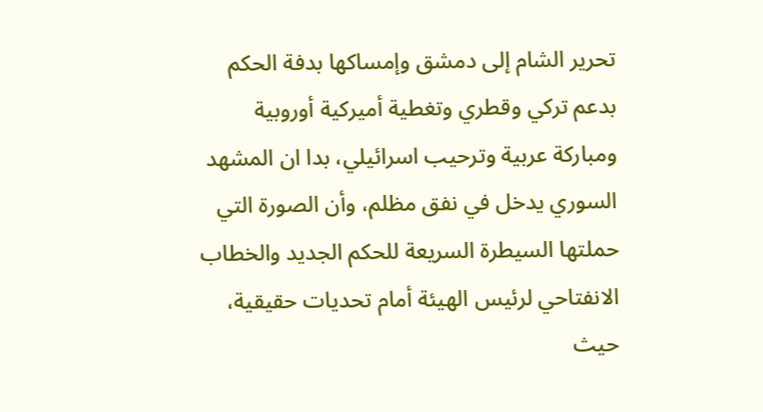تحرير الشام إلى دمشق وإمساكها بدفة الحكم بدعم تركي وقطري وتغطية أميركية أوروبية ومباركة عربية وترحيب اسرائيلي، بدا ان المشهد السوري يدخل في نفق مظلم، وأن الصورة التي حملتها السيطرة السريعة للحكم الجديد والخطاب الانفتاحي لرئيس الهيئة أمام تحديات حقيقية، حيث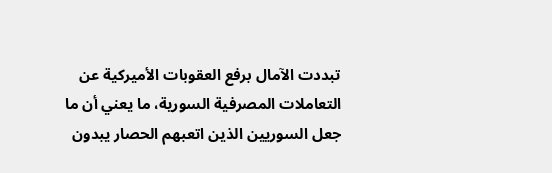تبددت الآمال برفع العقوبات الأميركية عن التعاملات المصرفية السورية، ما يعني أن ما جعل السوريين الذين اتعبهم الحصار يبدون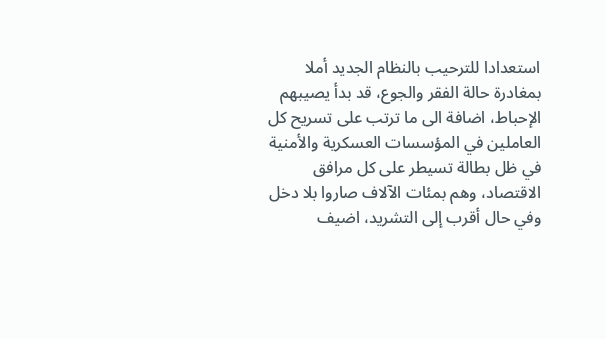استعدادا للترحيب بالنظام الجديد أملا بمغادرة حالة الفقر والجوع، قد بدأ يصيبهم الإحباط، اضافة الى ما ترتب على تسريح كل العاملين في المؤسسات العسكرية والأمنية في ظل بطالة تسيطر على كل مرافق الاقتصاد، وهم بمئات الآلاف صاروا بلا دخل وفي حال أقرب إلى التشريد، اضيف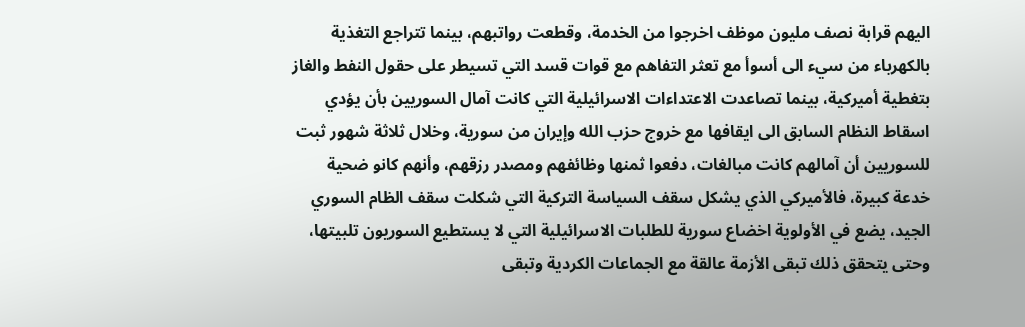اليهم قرابة نصف مليون موظف اخرجوا من الخدمة، وقطعت رواتبهم، بينما تتراجع التغذية بالكهرباء من سيء الى أسوأ مع تعثر التفاهم مع قوات قسد التي تسيطر على حقول النفط والغاز بتغطية أميركية، بينما تصاعدت الاعتداءات الاسرائيلية التي كانت آمال السوريين بأن يؤدي اسقاط النظام السابق الى ايقافها مع خروج حزب الله وإيران من سورية، وخلال ثلاثة شهور ثبت للسوريين أن آمالهم كانت مبالغات، دفعوا ثمنها وظائفهم ومصدر رزقهم، وأنهم كانو ضحية خدعة كبيرة، فالأميركي الذي يشكل سقف السياسة التركية التي شكلت سقف الظام السوري الجيد، يضع في الأولوية اخضاع سورية للطلبات الاسرائيلية التي لا يستطيع السوريون تلبيتها، وحتى يتحقق ذلك تبقى الأزمة عالقة مع الجماعات الكردية وتبقى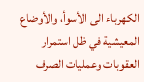الكهرباء الى الأسوأ، والأوضاع المعيشية في ظل استمرار العقوبات وعمليات الصرف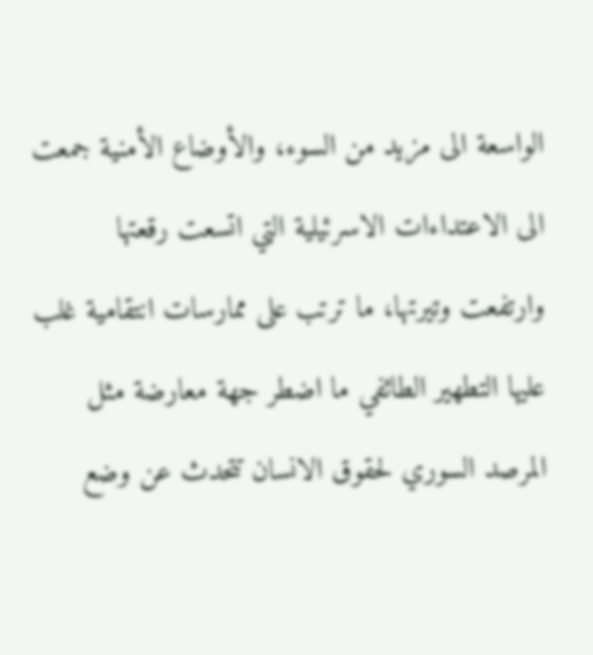الواسعة الى مزيد من السوء، والأوضاع الأمنية جمعت الى الاعتداءات الاسرئيلية التي اتسعت رقعتها وارتفعت وتيرتها، ما ترتب على ممارسات انتقامية غلب عليها التطهير الطائفي ما اضطر جهة معارضة مثل المرصد السوري لحقوق الانسان تتحدث عن وضع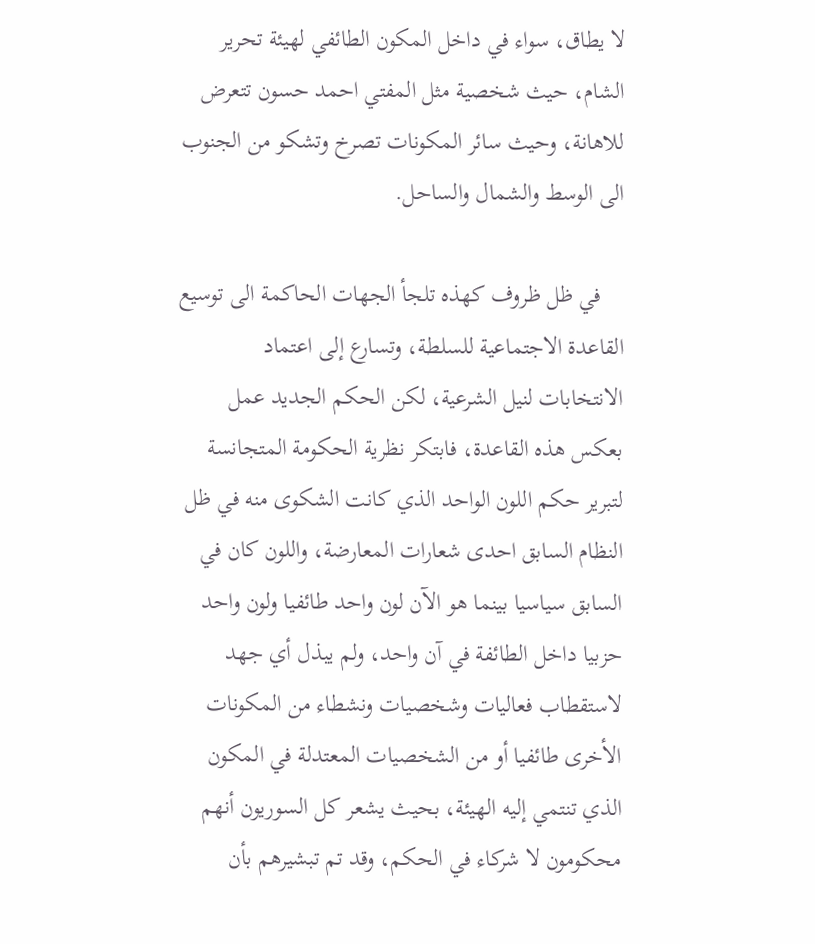لا يطاق، سواء في داخل المكون الطائفي لهيئة تحرير الشام، حيث شخصية مثل المفتي احمد حسون تتعرض للاهانة، وحيث سائر المكونات تصرخ وتشكو من الجنوب الى الوسط والشمال والساحل.

    في ظل ظروف كهذه تلجأ الجهات الحاكمة الى توسيع القاعدة الاجتماعية للسلطة، وتسارع إلى اعتماد الانتخابات لنيل الشرعية، لكن الحكم الجديد عمل بعكس هذه القاعدة، فابتكر نظرية الحكومة المتجانسة لتبرير حكم اللون الواحد الذي كانت الشكوى منه في ظل النظام السابق احدى شعارات المعارضة، واللون كان في السابق سياسيا بينما هو الآن لون واحد طائفيا ولون واحد حزبيا داخل الطائفة في آن واحد، ولم يبذل أي جهد لاستقطاب فعاليات وشخصيات ونشطاء من المكونات الأخرى طائفيا أو من الشخصيات المعتدلة في المكون الذي تنتمي إليه الهيئة، بحيث يشعر كل السوريون أنهم محكومون لا شركاء في الحكم، وقد تم تبشيرهم بأن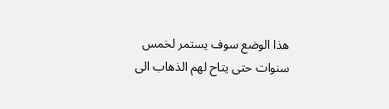هذا الوضع سوف يستمر لخمس سنوات حتى يتاح لهم الذهاب الى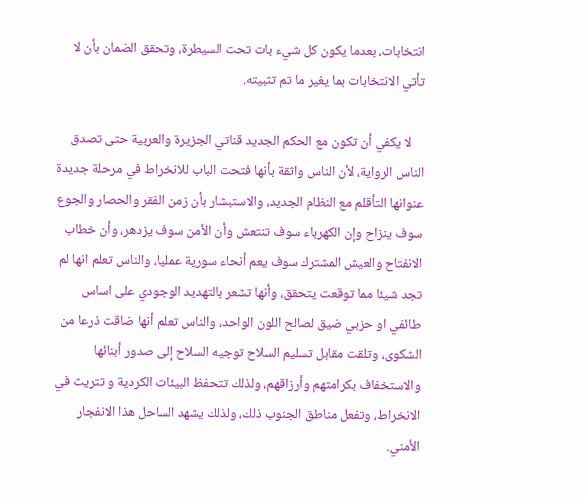انتخابات، بعدما يكون كل شيء بات تحت السيطرة، وتحقق الضمان بأن لا تأتي الانتخابات بما يغير ما تم تثبيته.

    لا يكفي أن تكون مع الحكم الجديد قناتي الجزيرة والعربية حتى تصدق الناس الرواية، لأن الناس واثقة بأنها فتحت الباب للانخراط في مرحلة جديدة عنوانها التأقلم مع النظام الجديد، والاستبشار بأن زمن الفقر والحصار والجوع سوف ينزاح وإن الكهرباء سوف تنتعش وأن الأمن سوف يزدهر، وأن خطاب الانفتاح والعيش المشترك سوف يعم أنحاء سورية عمليا، والناس تعلم انها لم تجد شيئا مما توقعت يتحقق، وأنها تشعر بالتهديد الوجودي على اساس طائفي او حزبي ضيق لصالح اللون الواحد، والناس تعلم أنها ضاقت ذرعا من الشكوى، وتلقت مقابل تسليم السلاح توجيه السلاح إلى صدور أبنائها والاستخفاف بكرامتهم وأرزاقهم، ولذلك تتحفظ البيئات الكردية و تتريث في الانخراط، وتفعل مناطق الجنوب ذلك، ولذلك يشهد الساحل هذا الانفجار الأمني.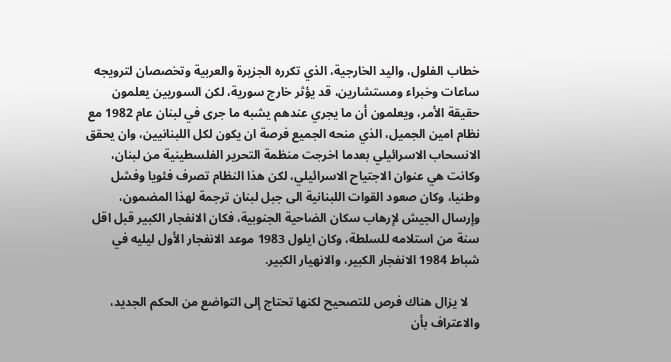خطاب الفلول، واليد الخارجية، الذي تكرره الجزيرة والعربية وتخصصان لترويجه ساعات وخبراء ومستشارين، قد يؤثر خارج سورية، لكن السوريين يعلمون حقيقة الأمر، ويعلمون أن ما يجري عندهم يشبه ما جرى في لبنان عام 1982 مع نظام امين الجميل، الذي منحه الجميع فرصة ان يكون لكل اللبنانيين، وان يحقق الانسحاب الاسرائيلي بعدما اخرجت منظمة التحرير الفلسطينية من لبنان، وكانت هي عنوان الاجتياح الاسرائيلي، لكن هذا النظام تصرف فئويا وفشل وطنيا، وكان صعود القوات اللبنانية الى جبل لبنان ترجمة لهذا المضمون، وإرسال الجيش لإرهاب سكان الضاحية الجنوبية، فكان الانفجار الكبير قبل اقل سنة من استلامه للسلطة، وكان ايلول 1983 موعد الانفجار الأول ليليه في شباط 1984 الانفجار الكبير، والانهيار الكبير.

    لا يزال هناك فرص للتصحيح لكنها تحتاج إلى التواضع من الحكم الجديد، والاعتراف بأن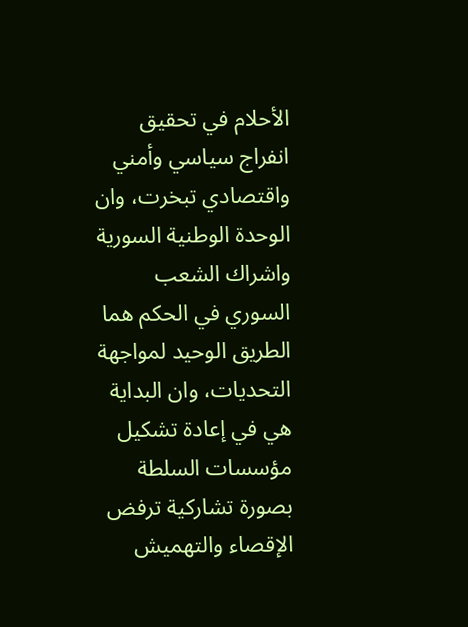الأحلام في تحقيق انفراج سياسي وأمني واقتصادي تبخرت، وان الوحدة الوطنية السورية واشراك الشعب السوري في الحكم هما الطريق الوحيد لمواجهة التحديات، وان البداية هي في إعادة تشكيل مؤسسات السلطة بصورة تشاركية ترفض الإقصاء والتهميش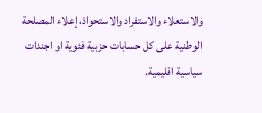والاستعلاء والاستفراد والاستحواذ، إعلاء المصلحة الوطنية على كل حسابات حزبية فئوية او اجندات سياسية اقليمية.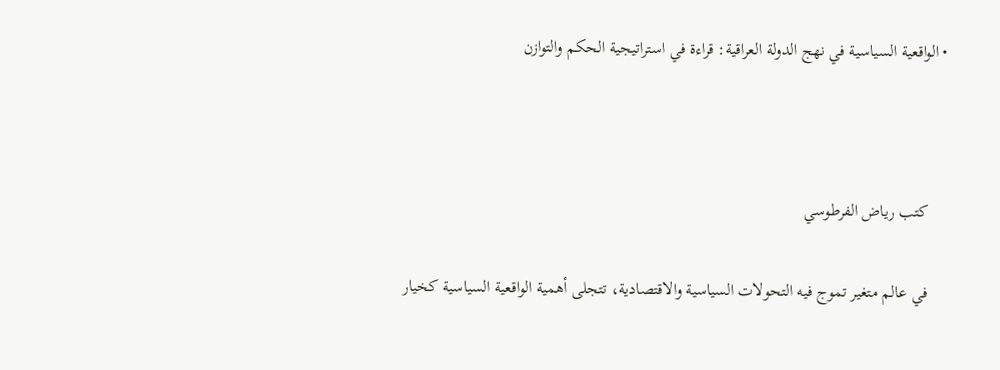• الواقعية السياسية في نهج الدولة العراقية: قراءة في استراتيجية الحكم والتوازن



    كتب رياض الفرطوسي

    في عالم متغير تموج فيه التحولات السياسية والاقتصادية، تتجلى أهمية الواقعية السياسية كخيار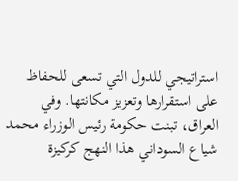استراتيجي للدول التي تسعى للحفاظ على استقرارها وتعزيز مكانتها. وفي العراق، تبنت حكومة رئيس الوزراء محمد شياع السوداني هذا النهج كركيزة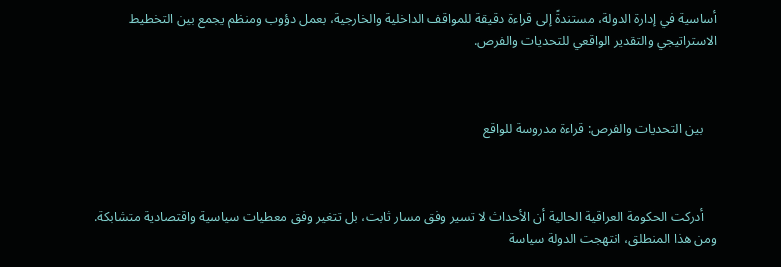أساسية في إدارة الدولة، مستندةً إلى قراءة دقيقة للمواقف الداخلية والخارجية، بعمل دؤوب ومنظم يجمع بين التخطيط الاستراتيجي والتقدير الواقعي للتحديات والفرص.



    بين التحديات والفرص: قراءة مدروسة للواقع



    أدركت الحكومة العراقية الحالية أن الأحداث لا تسير وفق مسار ثابت، بل تتغير وفق معطيات سياسية واقتصادية متشابكة. ومن هذا المنطلق، انتهجت الدولة سياسة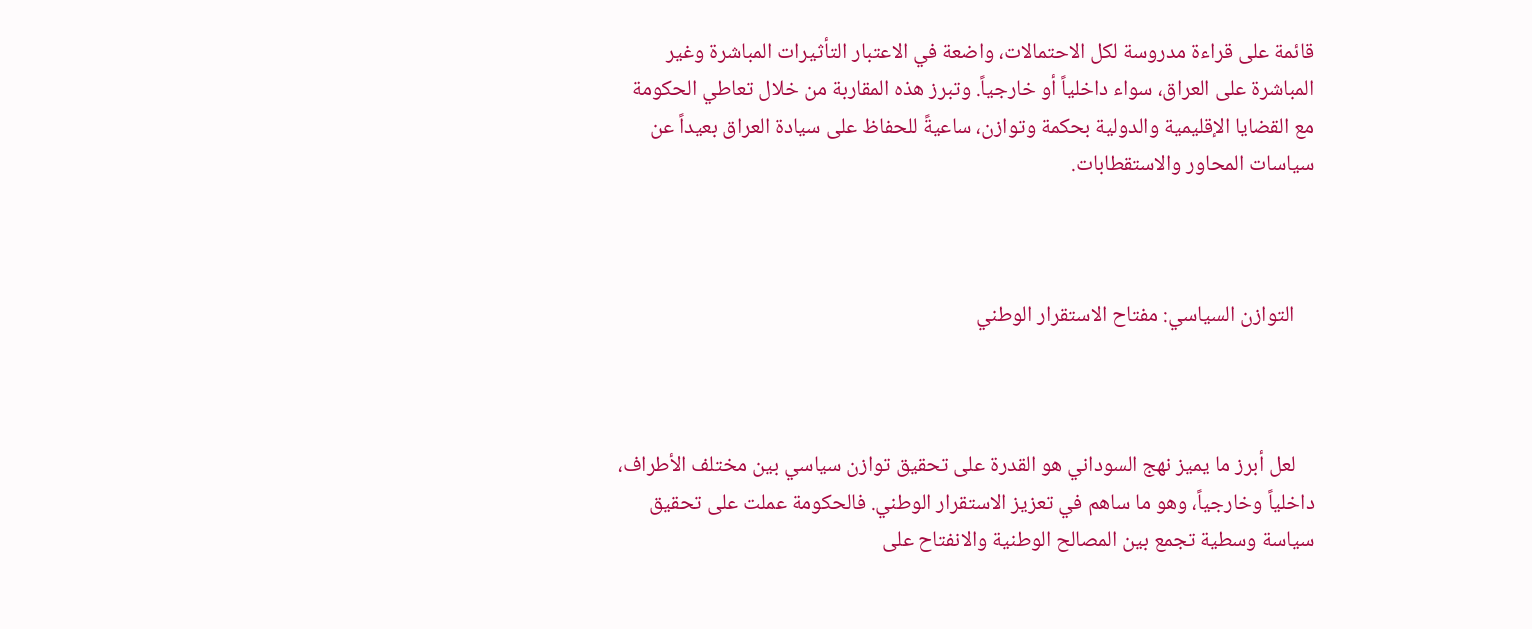قائمة على قراءة مدروسة لكل الاحتمالات، واضعة في الاعتبار التأثيرات المباشرة وغير المباشرة على العراق، سواء داخلياً أو خارجياً. وتبرز هذه المقاربة من خلال تعاطي الحكومة مع القضايا الإقليمية والدولية بحكمة وتوازن، ساعيةً للحفاظ على سيادة العراق بعيداً عن سياسات المحاور والاستقطابات.



    التوازن السياسي: مفتاح الاستقرار الوطني



    لعل أبرز ما يميز نهج السوداني هو القدرة على تحقيق توازن سياسي بين مختلف الأطراف، داخلياً وخارجياً، وهو ما ساهم في تعزيز الاستقرار الوطني. فالحكومة عملت على تحقيق سياسة وسطية تجمع بين المصالح الوطنية والانفتاح على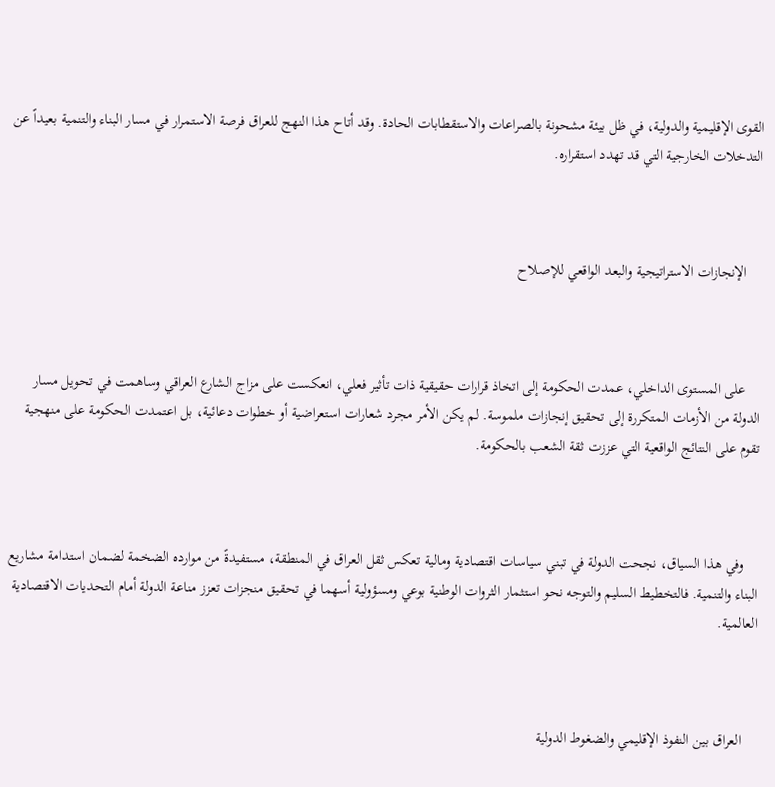القوى الإقليمية والدولية، في ظل بيئة مشحونة بالصراعات والاستقطابات الحادة. وقد أتاح هذا النهج للعراق فرصة الاستمرار في مسار البناء والتنمية بعيداً عن التدخلات الخارجية التي قد تهدد استقراره.



    الإنجازات الاستراتيجية والبعد الواقعي للإصلاح



    على المستوى الداخلي، عمدت الحكومة إلى اتخاذ قرارات حقيقية ذات تأثير فعلي، انعكست على مزاج الشارع العراقي وساهمت في تحويل مسار الدولة من الأزمات المتكررة إلى تحقيق إنجازات ملموسة. لم يكن الأمر مجرد شعارات استعراضية أو خطوات دعائية، بل اعتمدت الحكومة على منهجية تقوم على النتائج الواقعية التي عززت ثقة الشعب بالحكومة.



    وفي هذا السياق، نجحت الدولة في تبني سياسات اقتصادية ومالية تعكس ثقل العراق في المنطقة، مستفيدةً من موارده الضخمة لضمان استدامة مشاريع البناء والتنمية. فالتخطيط السليم والتوجه نحو استثمار الثروات الوطنية بوعي ومسؤولية أسهما في تحقيق منجزات تعزز مناعة الدولة أمام التحديات الاقتصادية العالمية.



    العراق بين النفوذ الإقليمي والضغوط الدولية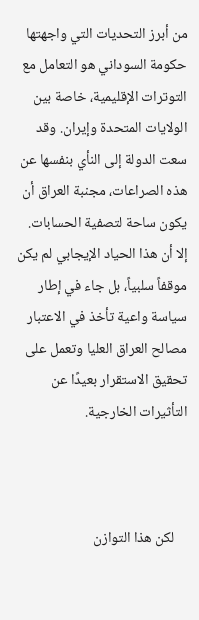من أبرز التحديات التي واجهتها حكومة السوداني هو التعامل مع التوترات الإقليمية، خاصة بين الولايات المتحدة وإيران. وقد سعت الدولة إلى النأي بنفسها عن هذه الصراعات، مجنبة العراق أن يكون ساحة لتصفية الحسابات. إلا أن هذا الحياد الإيجابي لم يكن موقفاً سلبياً، بل جاء في إطار سياسة واعية تأخذ في الاعتبار مصالح العراق العليا وتعمل على تحقيق الاستقرار بعيدًا عن التأثيرات الخارجية.



    لكن هذا التوازن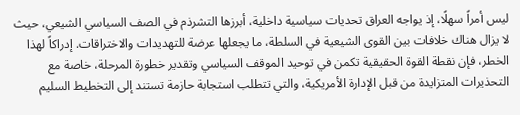ليس أمراً سهلًا، إذ يواجه العراق تحديات سياسية داخلية، أبرزها التشرذم في الصف السياسي الشيعي، حيث لا يزال هناك خلافات بين القوى الشيعية في السلطة، ما يجعلها عرضة للتهديدات والاختراقات. إدراكاً لهذا الخطر، فإن نقطة القوة الحقيقية تكمن في توحيد الموقف السياسي وتقدير خطورة المرحلة، خاصة مع التحذيرات المتزايدة من قبل الإدارة الأمريكية، والتي تتطلب استجابة حازمة تستند إلى التخطيط السليم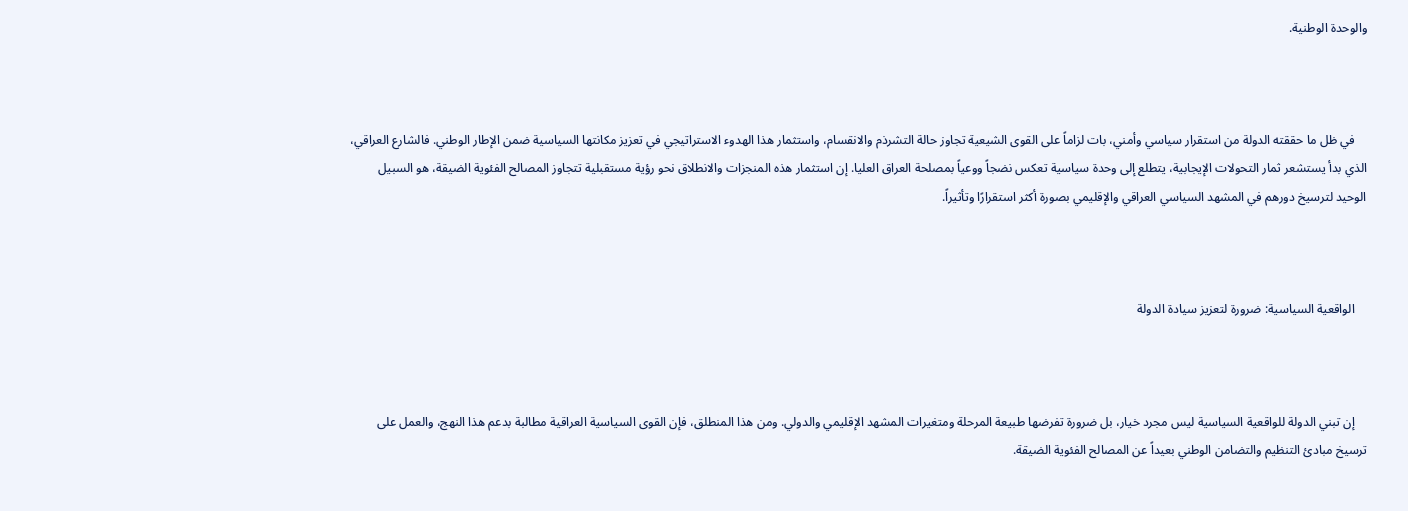والوحدة الوطنية.



    في ظل ما حققته الدولة من استقرار سياسي وأمني، بات لزاماً على القوى الشيعية تجاوز حالة التشرذم والانقسام، واستثمار هذا الهدوء الاستراتيجي في تعزيز مكانتها السياسية ضمن الإطار الوطني. فالشارع العراقي، الذي بدأ يستشعر ثمار التحولات الإيجابية، يتطلع إلى وحدة سياسية تعكس نضجاً ووعياً بمصلحة العراق العليا. إن استثمار هذه المنجزات والانطلاق نحو رؤية مستقبلية تتجاوز المصالح الفئوية الضيقة، هو السبيل الوحيد لترسيخ دورهم في المشهد السياسي العراقي والإقليمي بصورة أكثر استقرارًا وتأثيراً.



    الواقعية السياسية: ضرورة لتعزيز سيادة الدولة



    إن تبني الدولة للواقعية السياسية ليس مجرد خيار، بل ضرورة تفرضها طبيعة المرحلة ومتغيرات المشهد الإقليمي والدولي. ومن هذا المنطلق، فإن القوى السياسية العراقية مطالبة بدعم هذا النهج، والعمل على ترسيخ مبادئ التنظيم والتضامن الوطني بعيداً عن المصالح الفئوية الضيقة.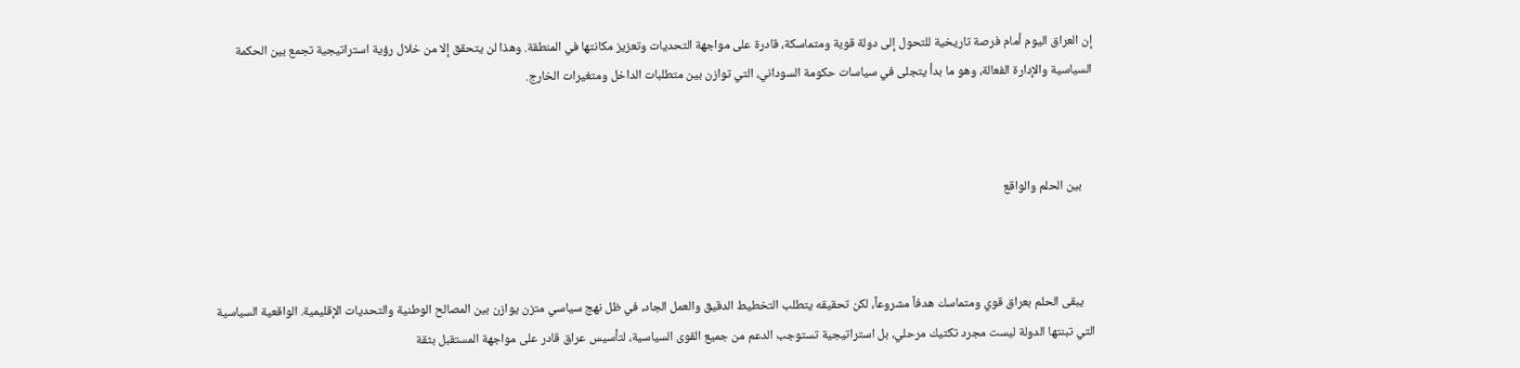إن العراق اليوم أمام فرصة تاريخية للتحول إلى دولة قوية ومتماسكة، قادرة على مواجهة التحديات وتعزيز مكانتها في المنطقة. وهذا لن يتحقق إلا من خلال رؤية استراتيجية تجمع بين الحكمة السياسية والإدارة الفعالة، وهو ما بدأ يتجلى في سياسات حكومة السوداني، التي توازن بين متطلبات الداخل ومتغيرات الخارج.



    بين الحلم والواقع



    يبقى الحلم بعراق قوي ومتماسك هدفاً مشروعاً، لكن تحقيقه يتطلب التخطيط الدقيق والعمل الجاد، في ظل نهج سياسي متزن يوازن بين المصالح الوطنية والتحديات الإقليمية. الواقعية السياسية التي تبنتها الدولة ليست مجرد تكتيك مرحلي، بل استراتيجية تستوجب الدعم من جميع القوى السياسية، لتأسيس عراق قادر على مواجهة المستقبل بثقة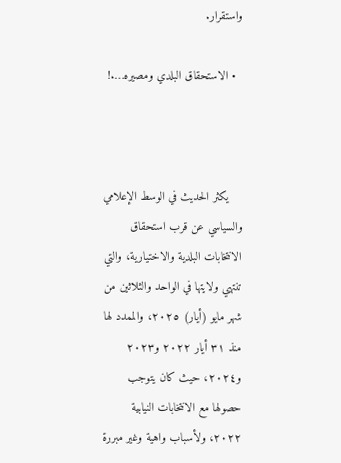واستقرار.

  • الاستحقاق البلدي ومصيره….!



    يكثر الحديث في الوسط الإعلامي والسياسي عن قرب استحقاق الانتخابات البلدية والاختيارية، والتي تنتهي ولايتها في الواحد والثلاثين من شهر مايو (أيار) ٢٠٢٥، والممدد لها منذ ٣١ أيار ٢٠٢٢ و٢٠٢٣ و٢٠٢٤، حيث كان يتوجب حصولها مع الانتخابات النيابية ٢٠٢٢، ولأسباب واهية وغير مبررة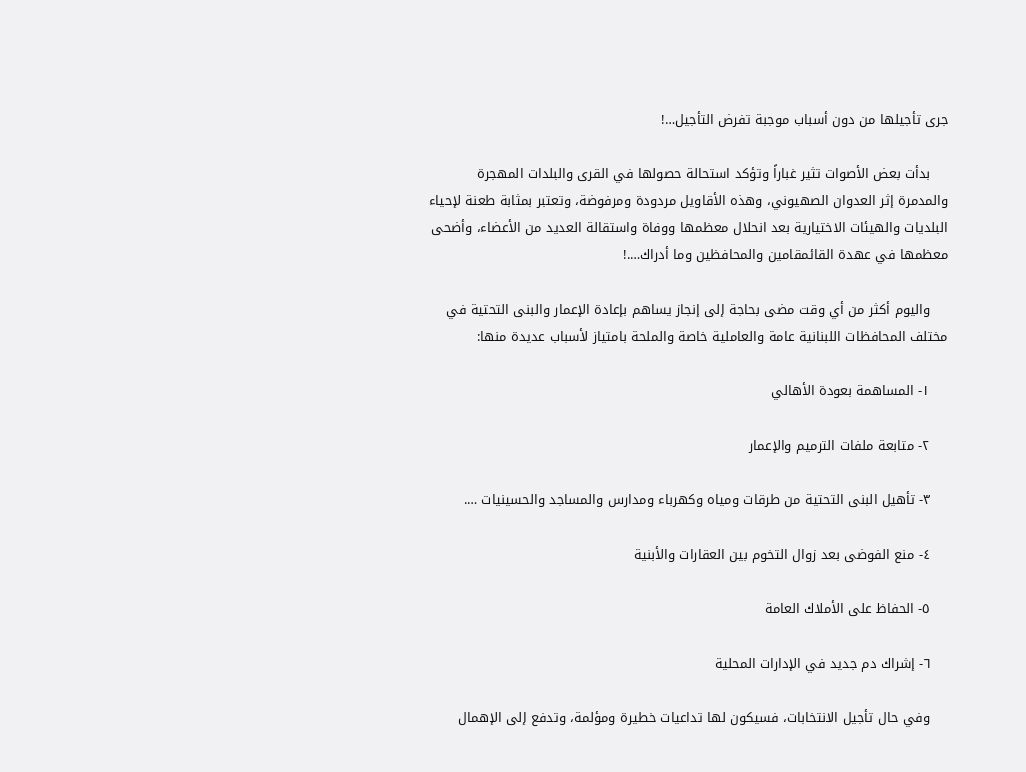جرى تأجيلها من دون أسباب موجبة تفرض التأجيل…!

    بدأت بعض الأصوات تثير غباراً وتؤكد استحالة حصولها في القرى والبلدات المهجرة والمدمرة إثر العدوان الصهيوني، وهذه الأقاويل مردودة ومرفوضة، وتعتبر بمثابة طعنة لإحياء البلديات والهيئات الاختيارية بعد انحلال معظمها ووفاة واستقالة العديد من الأعضاء، وأضحى معظمها في عهدة القائمقامين والمحافظين وما أدراك….!

    واليوم أكثر من أي وقت مضى بحاجة إلى إنجاز يساهم بإعادة الإعمار والبنى التحتية في مختلف المحافظات اللبنانية عامة والعاملية خاصة والملحة بامتياز لأسباب عديدة منها:

    ١- المساهمة بعودة الأهالي

    ٢- متابعة ملفات الترميم والإعمار

    ٣- تأهيل البنى التحتية من طرقات ومياه وكهرباء ومدارس والمساجد والحسينيات ….

    ٤- منع الفوضى بعد زوال التخوم بين العقارات والأبنية

    ٥- الحفاظ على الأملاك العامة

    ٦- إشراك دم جديد في الإدارات المحلية

    وفي حال تأجيل الانتخابات، فسيكون لها تداعيات خطيرة ومؤلمة، وتدفع إلى الإهمال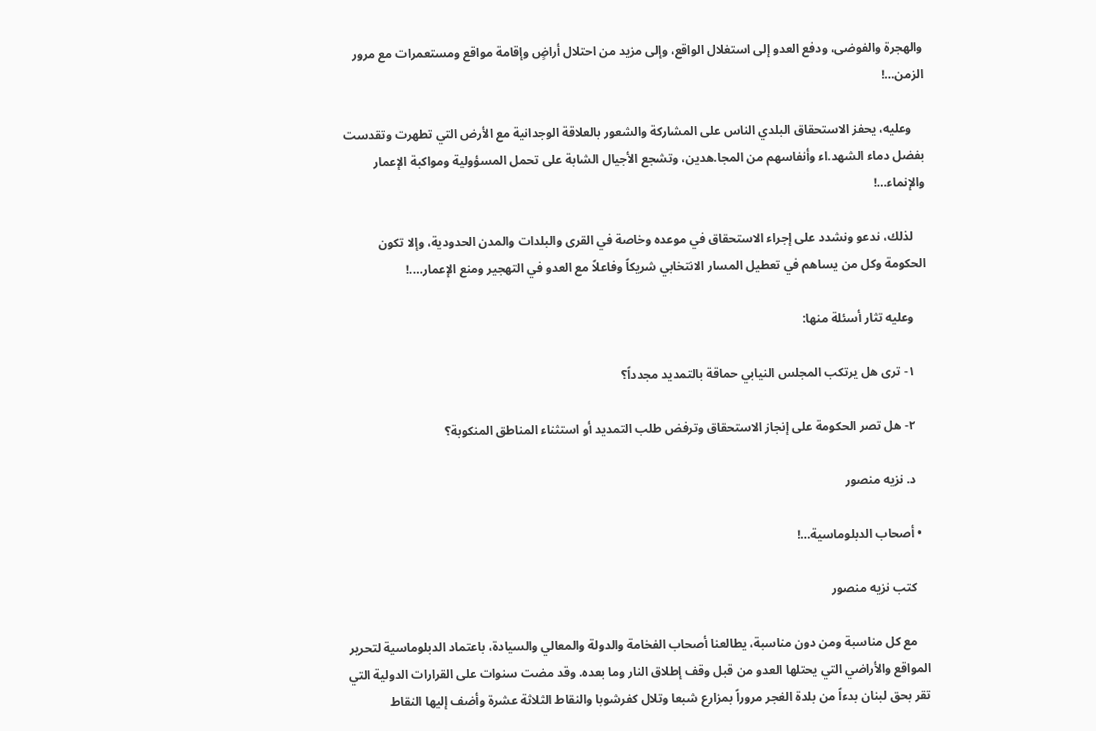والهجرة والفوضى، ودفع العدو إلى استغلال الواقع، وإلى مزيد من احتلال أراضٍ وإقامة مواقع ومستعمرات مع مرور الزمن…!

    وعليه، يحفز الاستحقاق البلدي الناس على المشاركة والشعور بالعلاقة الوجدانية مع الأرض التي تطهرت وتقدست بفضل دماء الشهد.اء وأنفاسهم من المجا.هدين، وتشجع الأجيال الشابة على تحمل المسؤولية ومواكبة الإعمار والإنماء…!

    لذلك، ندعو ونشدد على إجراء الاستحقاق في موعده وخاصة في القرى والبلدات والمدن الحدودية، وإلا تكون الحكومة وكل من يساهم في تعطيل المسار الانتخابي شريكاً وفاعلاً مع العدو في التهجير ومنع الإعمار….!

    وعليه تثار أسئلة منها:

    ١- ترى هل يرتكب المجلس النيابي حماقة بالتمديد مجدداً؟

    ٢- هل تصر الحكومة على إنجاز الاستحقاق وترفض طلب التمديد أو استثناء المناطق المنكوبة؟

    د. نزيه منصور

  • أصحاب الدبلوماسية…!

    كتب نزيه منصور

    مع كل مناسبة ومن دون مناسبة، يطالعنا أصحاب الفخامة والدولة والمعالي والسيادة، باعتماد الدبلوماسية لتحرير المواقع والأراضي التي يحتلها العدو من قبل وقف إطلاق النار وما بعده. وقد مضت سنوات على القرارات الدولية التي تقر بحق لبنان بدءاً من بلدة الغجر مروراً بمزارع شبعا وتلال كفرشوبا والنقاط الثلاثة عشرة وأضف إليها النقاط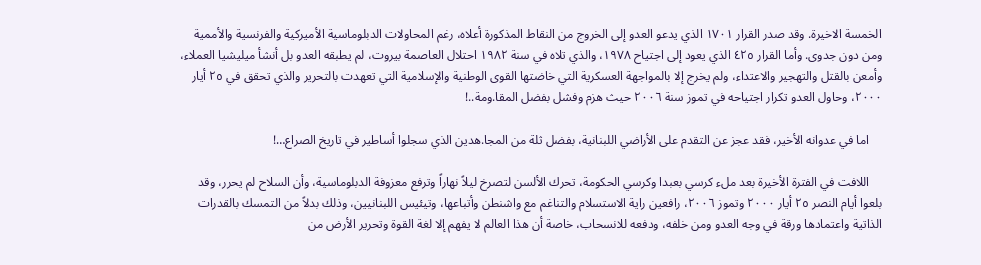الخمسة الاخيرة. وقد صدر القرار ١٧٠١ الذي يدعو العدو إلى الخروج من النقاط المذكورة أعلاه، رغم المحاولات الدبلوماسية الأميركية والفرنسية والأممية ومن دون جدوى. وأما القرار ٤٢٥ الذي يعود إلى اجتياح ١٩٧٨، والذي تلاه في سنة ١٩٨٢ احتلال العاصمة بيروت، لم يطبقه العدو بل أنشأ ميليشيا العملاء، وأمعن بالقتل والتهجير والاعتداء، ولم يخرج إلا بالمواجهة العسكرية التي خاضتها القوى الوطنية والإسلامية التي تعهدت بالتحرير والذي تحقق في ٢٥ أيار ٢٠٠٠، وحاول العدو تكرار اجتياحه في تموز سنة ٢٠٠٦ حيث هزم وفشل بفضل المقا.ومة..!

    اما في عدوانه الأخير، فقد عجز عن التقدم على الأراضي اللبنانية، بفضل ثلة من المجا.هدين الذي سجلوا أساطير في تاريخ الصراع…!

    اللافت في الفترة الأخيرة بعد ملء كرسي بعبدا وكرسي الحكومة، تحرك الألسن لتصرخ ليلاً نهاراً وترفع معزوفة الدبلوماسية، وأن السلاح لم يحرر، وقد بلعوا أيام النصر ٢٥ أيار ٢٠٠٠ وتموز ٢٠٠٦، رافعين راية الاستسلام والتناغم مع واشنطن وأتباعها، وتيئيس اللبنانيين، وذلك بدلاً من التمسك بالقدرات الذاتية واعتمادها ورقة في وجه العدو ومن خلفه، ودفعه للانسحاب، خاصة أن هذا العالم لا يفهم إلا لغة القوة وتحرير الأرض من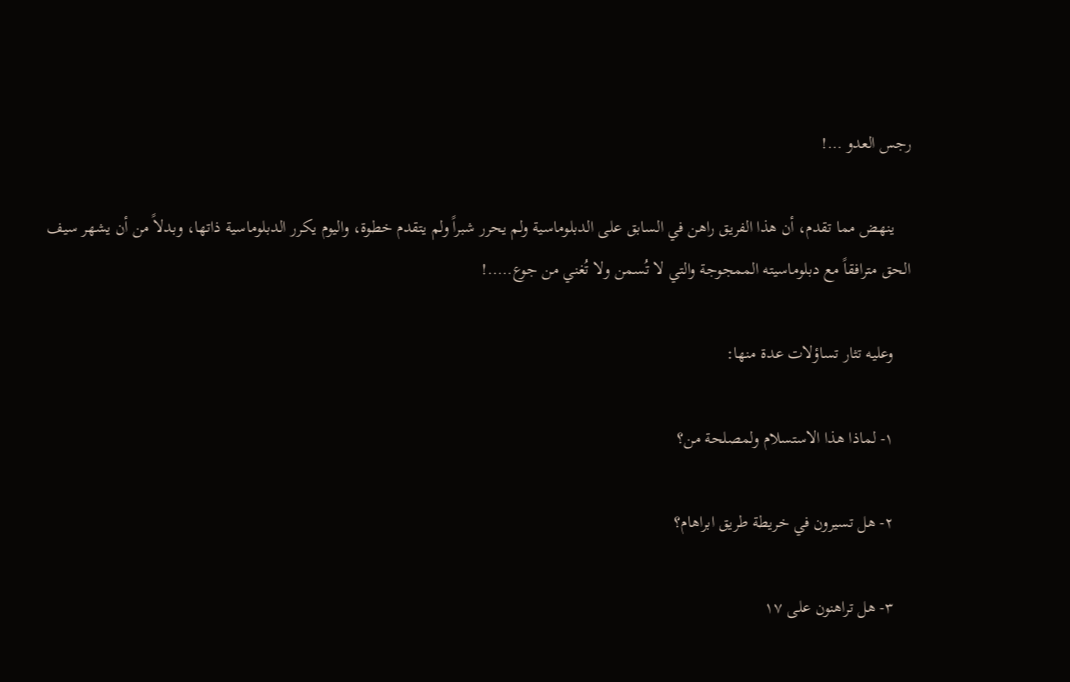رجس العدو …!

    ينهض مما تقدم، أن هذا الفريق راهن في السابق على الدبلوماسية ولم يحرر شبراً ولم يتقدم خطوة، واليوم يكرر الدبلوماسية ذاتها، وبدلاً من أن يشهر سيف الحق مترافقاً مع دبلوماسيته الممجوجة والتي لا تُسمن ولا تُغني من جوع…..!

    وعليه تثار تساؤلات عدة منها:

    ١- لماذا هذا الاستسلام ولمصلحة من؟

    ٢- هل تسيرون في خريطة طريق ابراهام؟

    ٣- هل تراهنون على ١٧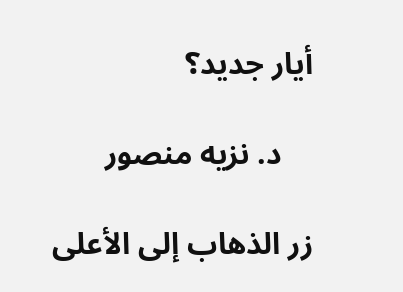أيار جديد؟

    د. نزيه منصور

زر الذهاب إلى الأعلى